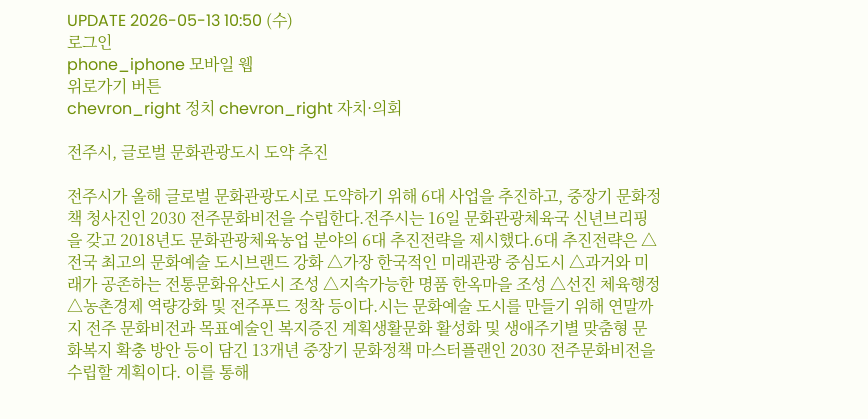UPDATE 2026-05-13 10:50 (수)
로그인
phone_iphone 모바일 웹
위로가기 버튼
chevron_right 정치 chevron_right 자치·의회

전주시, 글로벌 문화관광도시 도약 추진

전주시가 올해 글로벌 문화관광도시로 도약하기 위해 6대 사업을 추진하고, 중장기 문화정책 청사진인 2030 전주문화비전을 수립한다.전주시는 16일 문화관광체육국 신년브리핑을 갖고 2018년도 문화관광체육농업 분야의 6대 추진전략을 제시했다.6대 추진전략은 △전국 최고의 문화예술 도시브랜드 강화 △가장 한국적인 미래관광 중심도시 △과거와 미래가 공존하는 전통문화유산도시 조성 △지속가능한 명품 한옥마을 조성 △선진 체육행정 △농촌경제 역량강화 및 전주푸드 정착 등이다.시는 문화예술 도시를 만들기 위해 연말까지 전주 문화비전과 목표예술인 복지증진 계획생활문화 활성화 및 생애주기별 맞춤형 문화복지 확충 방안 등이 담긴 13개년 중장기 문화정책 마스터플랜인 2030 전주문화비전을 수립할 계획이다. 이를 통해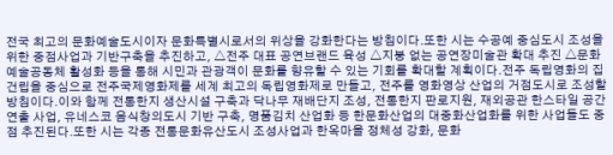전국 최고의 문화예술도시이자 문화특별시로서의 위상을 강화한다는 방침이다.또한 시는 수공예 중심도시 조성을 위한 중점사업과 기반구축을 추진하고, △전주 대표 공연브랜드 육성 △지붕 없는 공연장미술관 확대 추진 △문화예술공동체 활성화 등을 통해 시민과 관광객이 문화를 향유할 수 있는 기회를 확대할 계획이다.전주 독립영화의 집 건립을 중심으로 전주국제영화제를 세계 최고의 독립영화제로 만들고, 전주를 영화영상 산업의 거점도시로 조성할 방침이다.이와 함께 전통한지 생산시설 구축과 닥나무 재배단지 조성, 전통한지 판로지원, 재외공관 한스타일 공간 연출 사업, 유네스코 음식창의도시 기반 구축, 명품김치 산업화 등 한문화산업의 대중화산업화를 위한 사업들도 중점 추진된다.또한 시는 각종 전통문화유산도시 조성사업과 한옥마을 정체성 강화, 문화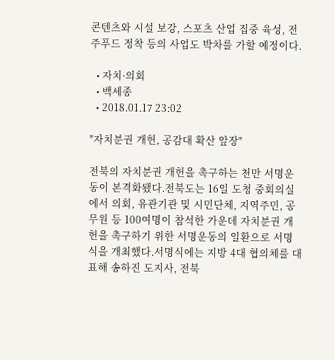콘텐츠와 시설 보강, 스포츠 산업 집중 육성, 전주푸드 정착 등의 사업도 박차를 가할 예정이다.

  • 자치·의회
  • 백세종
  • 2018.01.17 23:02

"자치분권 개헌, 공감대 확산 앞장"

전북의 자치분권 개헌을 촉구하는 천만 서명운동이 본격화됐다.전북도는 16일 도청 중회의실에서 의회, 유관기관 및 시민단체, 지역주민, 공무원 등 100여명이 참석한 가운데 자치분권 개헌을 촉구하기 위한 서명운동의 일환으로 서명식을 개최했다.서명식에는 지방 4대 협의체를 대표해 송하진 도지사, 전북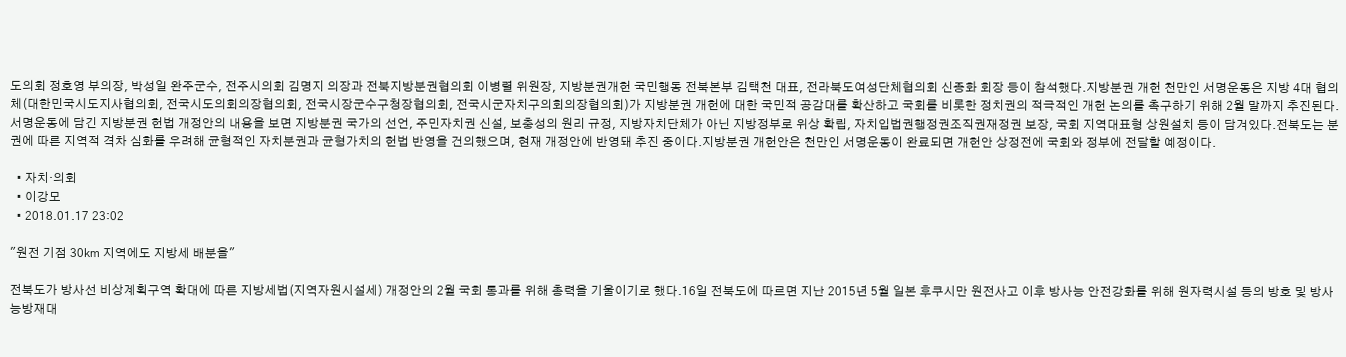도의회 정호영 부의장, 박성일 완주군수, 전주시의회 김명지 의장과 전북지방분권협의회 이병렬 위원장, 지방분권개헌 국민행동 전북본부 김택천 대표, 전라북도여성단체협의회 신종화 회장 등이 참석했다.지방분권 개헌 천만인 서명운동은 지방 4대 협의체(대한민국시도지사협의회, 전국시도의회의장협의회, 전국시장군수구청장협의회, 전국시군자치구의회의장협의회)가 지방분권 개헌에 대한 국민적 공감대를 확산하고 국회를 비롯한 정치권의 적극적인 개헌 논의를 촉구하기 위해 2월 말까지 추진된다.서명운동에 담긴 지방분권 헌법 개정안의 내용을 보면 지방분권 국가의 선언, 주민자치권 신설, 보충성의 원리 규정, 지방자치단체가 아닌 지방정부로 위상 확립, 자치입법권행정권조직권재정권 보장, 국회 지역대표형 상원설치 등이 담겨있다.전북도는 분권에 따른 지역적 격차 심화를 우려해 균형적인 자치분권과 균형가치의 헌법 반영을 건의했으며, 현재 개정안에 반영돼 추진 중이다.지방분권 개헌안은 천만인 서명운동이 완료되면 개헌안 상정전에 국회와 정부에 전달할 예정이다.

  • 자치·의회
  • 이강모
  • 2018.01.17 23:02

"원전 기점 30㎞ 지역에도 지방세 배분을"

전북도가 방사선 비상계획구역 확대에 따른 지방세법(지역자원시설세) 개정안의 2월 국회 통과를 위해 총력을 기울이기로 했다.16일 전북도에 따르면 지난 2015년 5월 일본 후쿠시만 원전사고 이후 방사능 안전강화를 위해 원자력시설 등의 방호 및 방사능방재대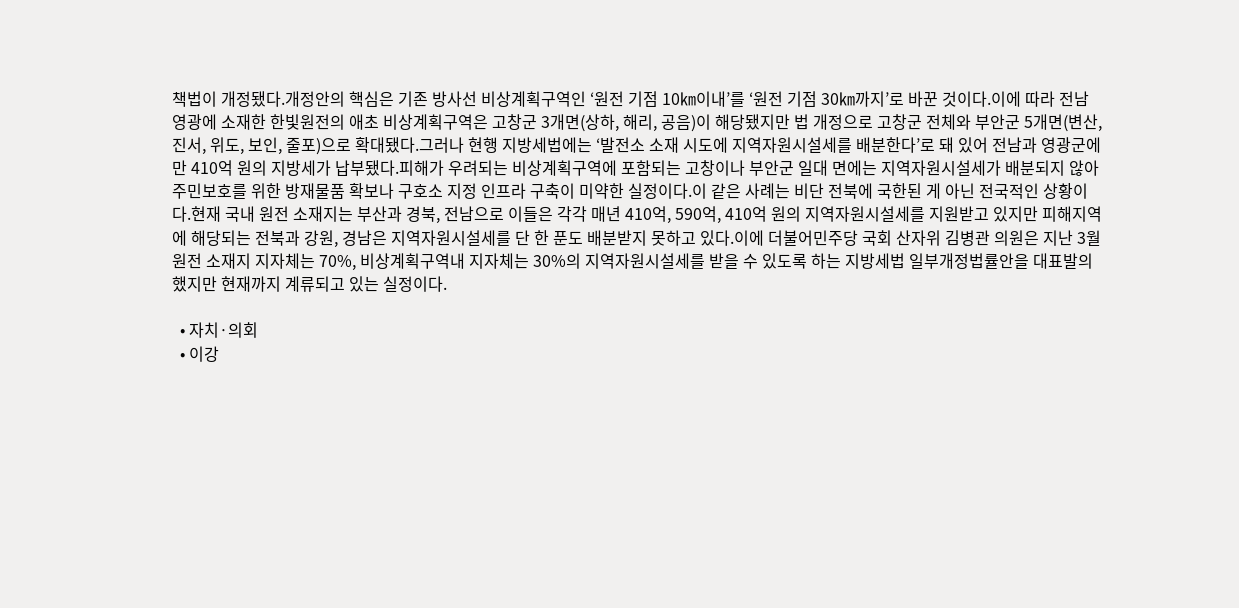책법이 개정됐다.개정안의 핵심은 기존 방사선 비상계획구역인 ‘원전 기점 10㎞이내’를 ‘원전 기점 30㎞까지’로 바꾼 것이다.이에 따라 전남 영광에 소재한 한빛원전의 애초 비상계획구역은 고창군 3개면(상하, 해리, 공음)이 해당됐지만 법 개정으로 고창군 전체와 부안군 5개면(변산, 진서, 위도, 보인, 줄포)으로 확대됐다.그러나 현행 지방세법에는 ‘발전소 소재 시도에 지역자원시설세를 배분한다’로 돼 있어 전남과 영광군에만 410억 원의 지방세가 납부됐다.피해가 우려되는 비상계획구역에 포함되는 고창이나 부안군 일대 면에는 지역자원시설세가 배분되지 않아 주민보호를 위한 방재물품 확보나 구호소 지정 인프라 구축이 미약한 실정이다.이 같은 사례는 비단 전북에 국한된 게 아닌 전국적인 상황이다.현재 국내 원전 소재지는 부산과 경북, 전남으로 이들은 각각 매년 410억, 590억, 410억 원의 지역자원시설세를 지원받고 있지만 피해지역에 해당되는 전북과 강원, 경남은 지역자원시설세를 단 한 푼도 배분받지 못하고 있다.이에 더불어민주당 국회 산자위 김병관 의원은 지난 3월 원전 소재지 지자체는 70%, 비상계획구역내 지자체는 30%의 지역자원시설세를 받을 수 있도록 하는 지방세법 일부개정법률안을 대표발의 했지만 현재까지 계류되고 있는 실정이다.

  • 자치·의회
  • 이강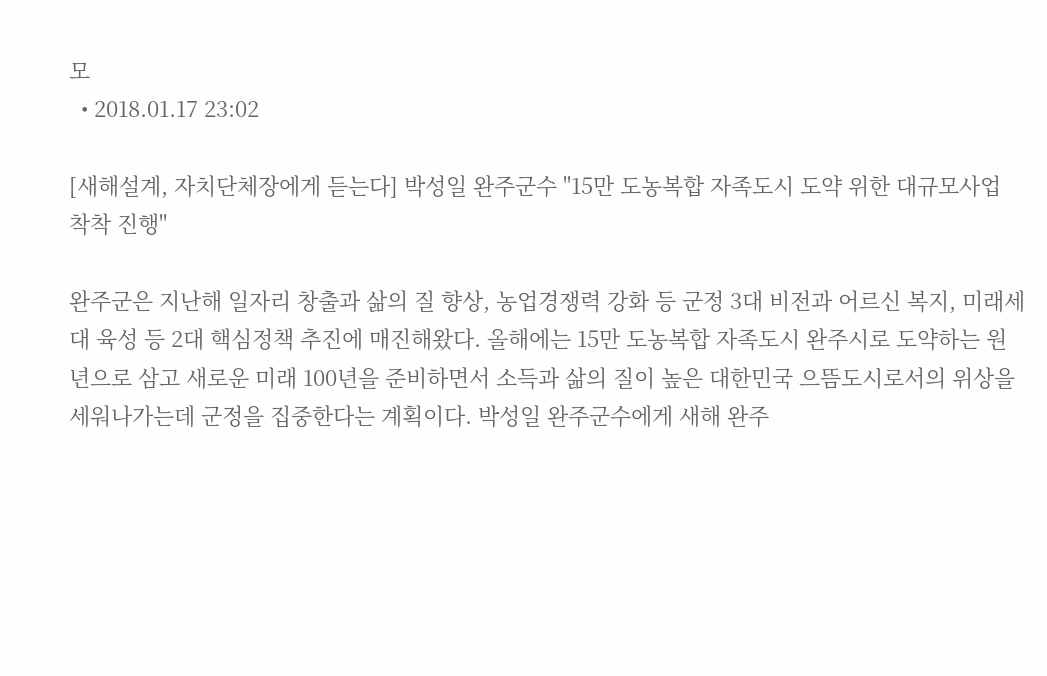모
  • 2018.01.17 23:02

[새해설계, 자치단체장에게 듣는다] 박성일 완주군수 "15만 도농복합 자족도시 도약 위한 대규모사업 착착 진행"

완주군은 지난해 일자리 창출과 삶의 질 향상, 농업경쟁력 강화 등 군정 3대 비전과 어르신 복지, 미래세대 육성 등 2대 핵심정책 추진에 매진해왔다. 올해에는 15만 도농복합 자족도시 완주시로 도약하는 원년으로 삼고 새로운 미래 100년을 준비하면서 소득과 삶의 질이 높은 대한민국 으뜸도시로서의 위상을 세워나가는데 군정을 집중한다는 계획이다. 박성일 완주군수에게 새해 완주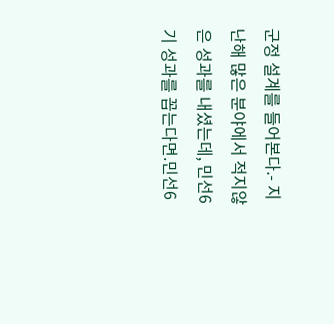군정 설계를 들어본다.- 지난해 많은 분야에서 적지않은 성과를 내셨는데, 민선6기 성과를 꼽는다면.민선6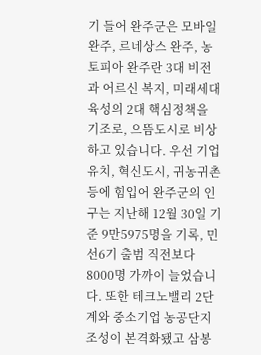기 들어 완주군은 모바일 완주, 르네상스 완주, 농토피아 완주란 3대 비전과 어르신 복지, 미래세대 육성의 2대 핵심정책을 기조로, 으뜸도시로 비상하고 있습니다. 우선 기업유치, 혁신도시, 귀농귀촌 등에 힘입어 완주군의 인구는 지난해 12월 30일 기준 9만5975명을 기록, 민선6기 출범 직전보다 8000명 가까이 늘었습니다. 또한 테크노밸리 2단계와 중소기업 농공단지 조성이 본격화됐고 삼봉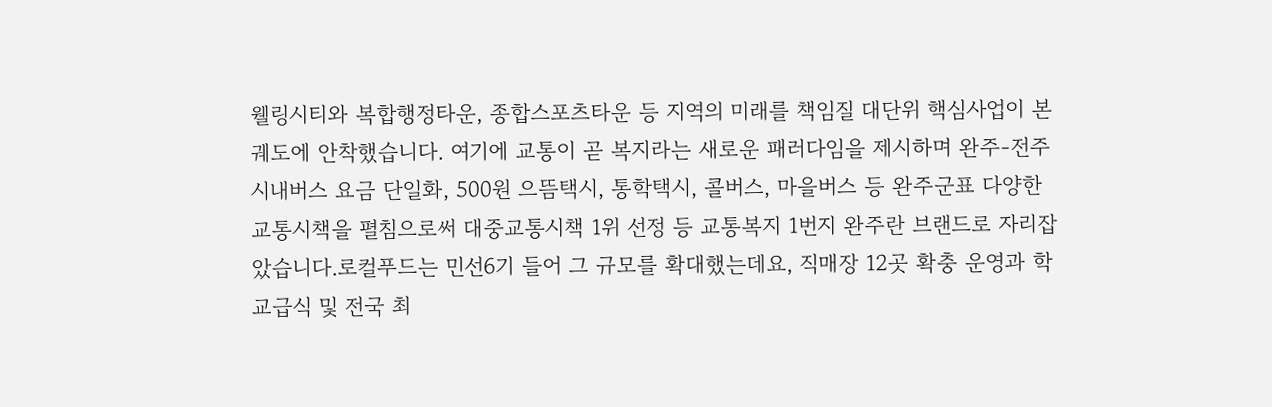웰링시티와 복합행정타운, 종합스포츠타운 등 지역의 미래를 책임질 대단위 핵심사업이 본궤도에 안착했습니다. 여기에 교통이 곧 복지라는 새로운 패러다임을 제시하며 완주-전주 시내버스 요금 단일화, 500원 으뜸택시, 통학택시, 콜버스, 마을버스 등 완주군표 다양한 교통시책을 펼침으로써 대중교통시책 1위 선정 등 교통복지 1번지 완주란 브랜드로 자리잡았습니다.로컬푸드는 민선6기 들어 그 규모를 확대했는데요, 직매장 12곳 확충 운영과 학교급식 및 전국 최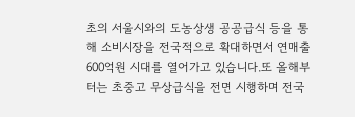초의 서울시와의 도농상생 공공급식 등을 통해 소비시장을 전국적으로 확대하면서 연매출 600억원 시대를 열어가고 있습니다.또 올해부터는 초중고 무상급식을 전면 시행하며 전국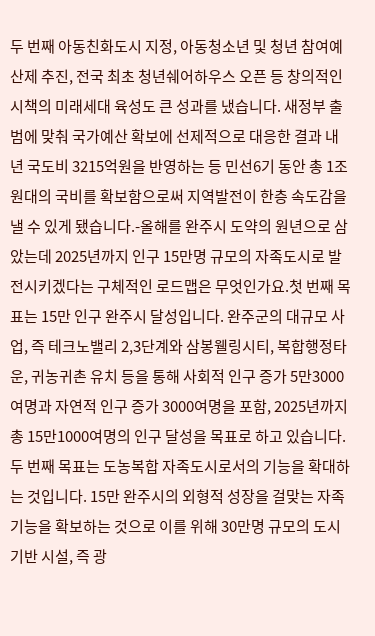두 번째 아동친화도시 지정, 아동청소년 및 청년 참여예산제 추진, 전국 최초 청년쉐어하우스 오픈 등 창의적인 시책의 미래세대 육성도 큰 성과를 냈습니다. 새정부 출범에 맞춰 국가예산 확보에 선제적으로 대응한 결과 내년 국도비 3215억원을 반영하는 등 민선6기 동안 총 1조원대의 국비를 확보함으로써 지역발전이 한층 속도감을 낼 수 있게 됐습니다.-올해를 완주시 도약의 원년으로 삼았는데 2025년까지 인구 15만명 규모의 자족도시로 발전시키겠다는 구체적인 로드맵은 무엇인가요.첫 번째 목표는 15만 인구 완주시 달성입니다. 완주군의 대규모 사업, 즉 테크노밸리 2,3단계와 삼봉웰링시티, 복합행정타운, 귀농귀촌 유치 등을 통해 사회적 인구 증가 5만3000여명과 자연적 인구 증가 3000여명을 포함, 2025년까지 총 15만1000여명의 인구 달성을 목표로 하고 있습니다.두 번째 목표는 도농복합 자족도시로서의 기능을 확대하는 것입니다. 15만 완주시의 외형적 성장을 걸맞는 자족기능을 확보하는 것으로 이를 위해 30만명 규모의 도시기반 시설, 즉 광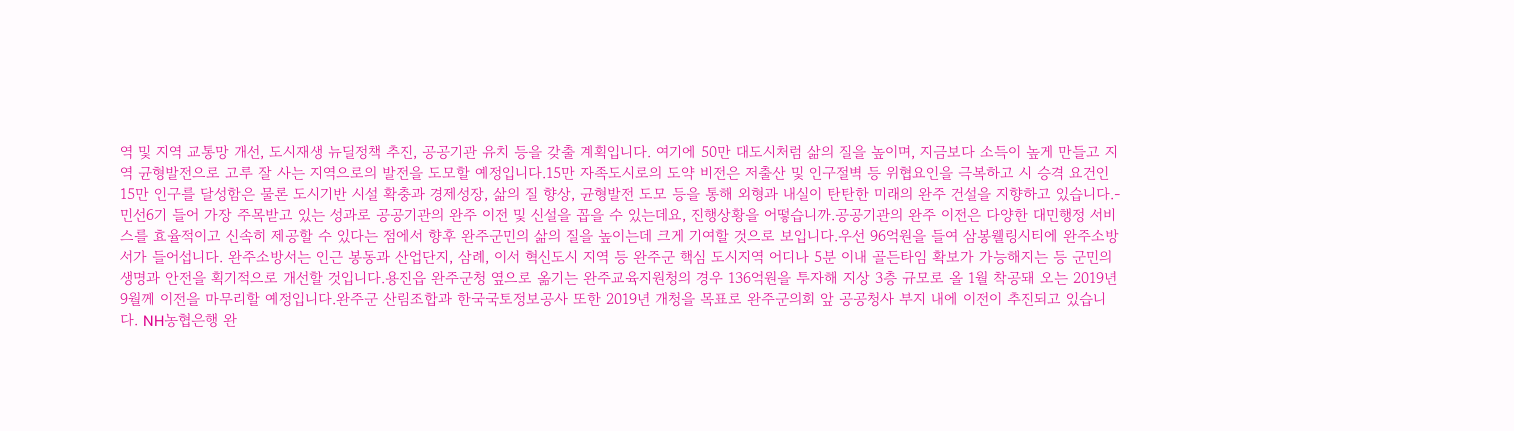역 및 지역 교통망 개선, 도시재생 뉴딜정책 추진, 공공기관 유치 등을 갖출 계획입니다. 여기에 50만 대도시처럼 삶의 질을 높이며, 지금보다 소득이 높게 만들고 지역 균형발전으로 고루 잘 사는 지역으로의 발전을 도모할 예정입니다.15만 자족도시로의 도약 비전은 저출산 및 인구절벽 등 위협요인을 극복하고 시 승격 요건인 15만 인구를 달성함은 물론 도시기반 시설 확충과 경제성장, 삶의 질 향상, 균형발전 도모 등을 통해 외형과 내실이 탄탄한 미래의 완주 건설을 지향하고 있습니다.- 민선6기 들어 가장 주목받고 있는 성과로 공공기관의 완주 이전 및 신설을 꼽을 수 있는데요, 진행상황을 어떻습니까.공공기관의 완주 이전은 다양한 대민행정 서비스를 효율적이고 신속히 제공할 수 있다는 점에서 향후 완주군민의 삶의 질을 높이는데 크게 기여할 것으로 보입니다.우선 96억원을 들여 삼봉웰링시티에 완주소방서가 들어섭니다. 완주소방서는 인근 봉동과 산업단지, 삼례, 이서 혁신도시 지역 등 완주군 핵심 도시지역 어디나 5분 이내 골든타임 확보가 가능해지는 등 군민의 생명과 안전을 획기적으로 개선할 것입니다.용진읍 완주군청 옆으로 옮기는 완주교육지원청의 경우 136억원을 투자해 지상 3층 규모로 올 1월 착공돼 오는 2019년 9월께 이전을 마무리할 예정입니다.완주군 산림조합과 한국국토정보공사 또한 2019년 개청을 목표로 완주군의회 앞 공공청사 부지 내에 이전이 추진되고 있습니다. NH농협은행 완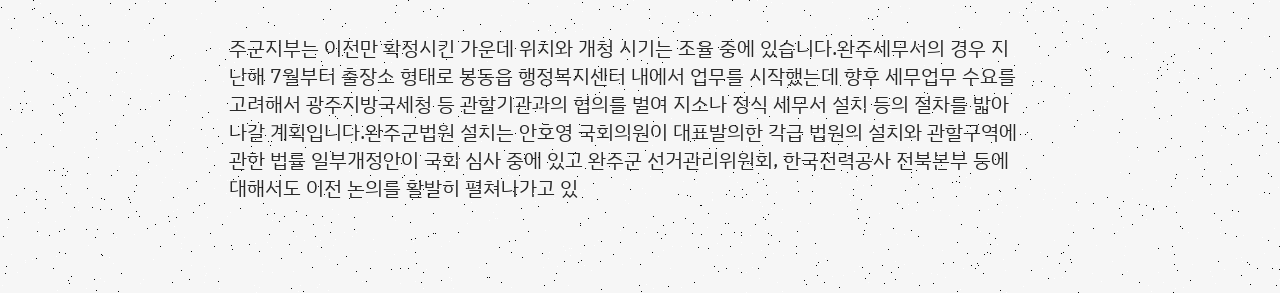주군지부는 이전만 확정시킨 가운데 위치와 개청 시기는 조율 중에 있습니다.완주세무서의 경우 지난해 7월부터 출장소 형태로 봉동읍 행정복지센터 내에서 업무를 시작했는데 향후 세무업무 수요를 고려해서 광주지방국세청 등 관할기관과의 협의를 벌여 지소나 정식 세무서 설치 등의 절차를 밟아나갈 계획입니다.완주군법원 설치는 안호영 국회의원이 대표발의한 각급 법원의 설치와 관할구역에 관한 법률 일부개정안이 국회 심사 중에 있고 완주군 선거관리위원회, 한국전력공사 전북본부 등에 대해서도 이전 논의를 활발히 펼쳐나가고 있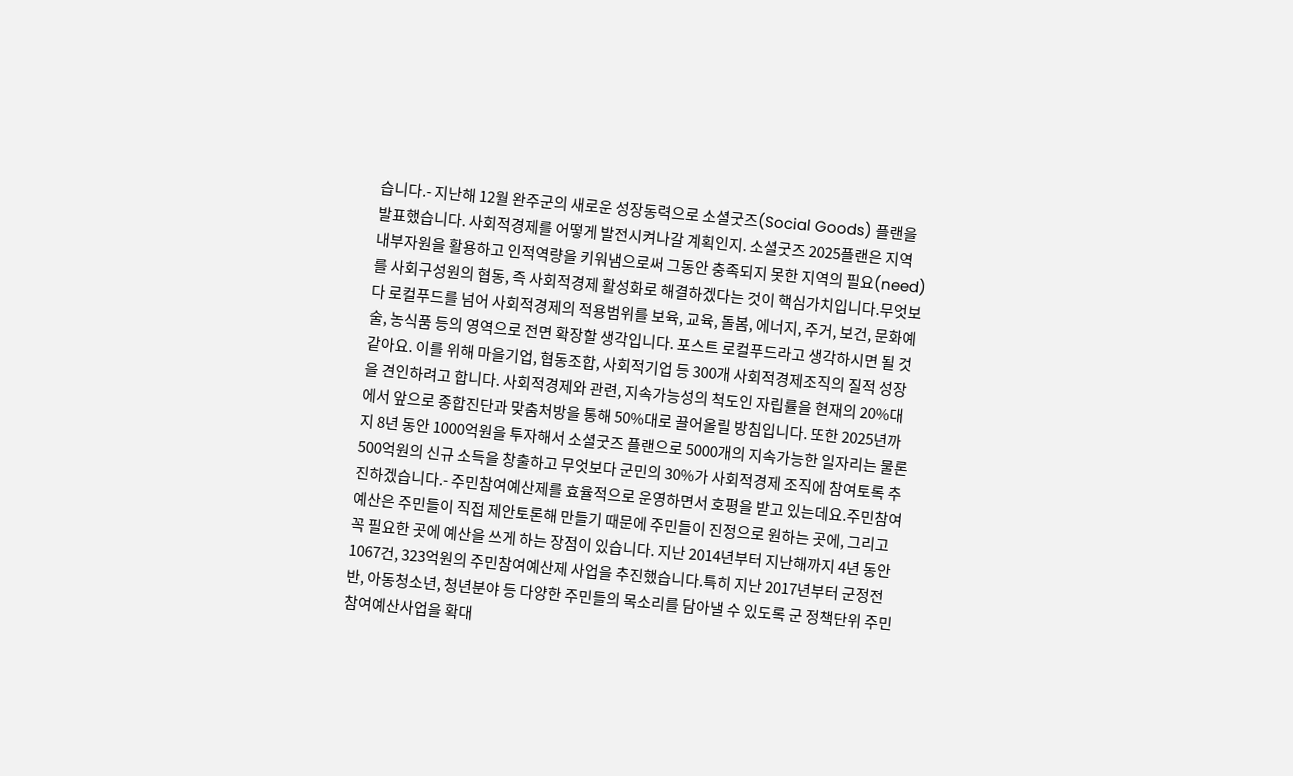습니다.- 지난해 12월 완주군의 새로운 성장동력으로 소셜굿즈(Social Goods) 플랜을 발표했습니다. 사회적경제를 어떻게 발전시켜나갈 계획인지. 소셜굿즈 2025플랜은 지역 내부자원을 활용하고 인적역량을 키워냄으로써 그동안 충족되지 못한 지역의 필요(need)를 사회구성원의 협동, 즉 사회적경제 활성화로 해결하겠다는 것이 핵심가치입니다.무엇보다 로컬푸드를 넘어 사회적경제의 적용범위를 보육, 교육, 돌봄, 에너지, 주거, 보건, 문화예술, 농식품 등의 영역으로 전면 확장할 생각입니다. 포스트 로컬푸드라고 생각하시면 될 것 같아요. 이를 위해 마을기업, 협동조합, 사회적기업 등 300개 사회적경제조직의 질적 성장을 견인하려고 합니다. 사회적경제와 관련, 지속가능성의 척도인 자립률을 현재의 20%대에서 앞으로 종합진단과 맞춤처방을 통해 50%대로 끌어올릴 방침입니다. 또한 2025년까지 8년 동안 1000억원을 투자해서 소셜굿즈 플랜으로 5000개의 지속가능한 일자리는 물론 500억원의 신규 소득을 창출하고 무엇보다 군민의 30%가 사회적경제 조직에 참여토록 추진하겠습니다.- 주민참여예산제를 효율적으로 운영하면서 호평을 받고 있는데요.주민참여예산은 주민들이 직접 제안토론해 만들기 때문에 주민들이 진정으로 원하는 곳에, 그리고 꼭 필요한 곳에 예산을 쓰게 하는 장점이 있습니다. 지난 2014년부터 지난해까지 4년 동안 1067건, 323억원의 주민참여예산제 사업을 추진했습니다.특히 지난 2017년부터 군정전반, 아동청소년, 청년분야 등 다양한 주민들의 목소리를 담아낼 수 있도록 군 정책단위 주민참여예산사업을 확대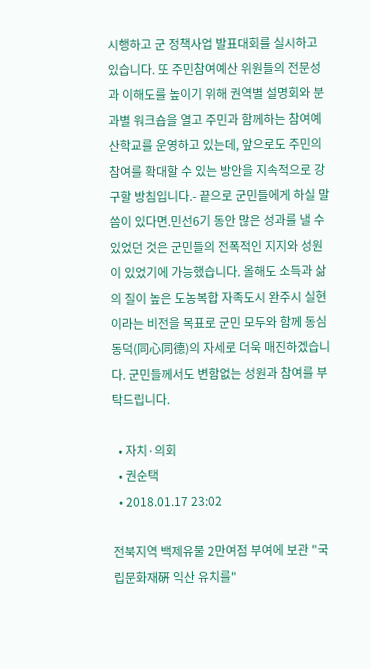시행하고 군 정책사업 발표대회를 실시하고 있습니다. 또 주민참여예산 위원들의 전문성과 이해도를 높이기 위해 권역별 설명회와 분과별 워크숍을 열고 주민과 함께하는 참여예산학교를 운영하고 있는데, 앞으로도 주민의 참여를 확대할 수 있는 방안을 지속적으로 강구할 방침입니다.- 끝으로 군민들에게 하실 말씀이 있다면.민선6기 동안 많은 성과를 낼 수 있었던 것은 군민들의 전폭적인 지지와 성원이 있었기에 가능했습니다. 올해도 소득과 삶의 질이 높은 도농복합 자족도시 완주시 실현이라는 비전을 목표로 군민 모두와 함께 동심동덕(同心同德)의 자세로 더욱 매진하겠습니다. 군민들께서도 변함없는 성원과 참여를 부탁드립니다.

  • 자치·의회
  • 권순택
  • 2018.01.17 23:02

전북지역 백제유물 2만여점 부여에 보관 "국립문화재硏 익산 유치를"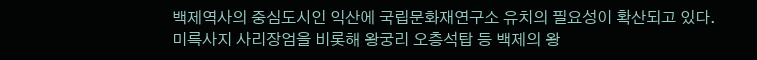백제역사의 중심도시인 익산에 국립문화재연구소 유치의 필요성이 확산되고 있다.미륵사지 사리장엄을 비롯해 왕궁리 오층석탑 등 백제의 왕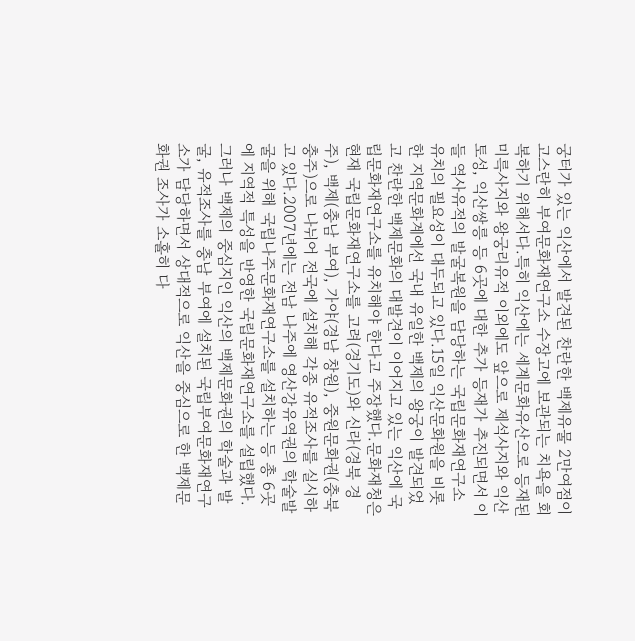궁터가 있는 익산에서 발견된 찬란한 백제유물 2만여점이 고스란히 부여문화재연구소 수장고에 보관되는 치욕을 회복하기 위해서다.특히 익산에는 세계문화유산으로 등재된 미륵사지와 왕궁리유적 이외에도 앞으로 제석사지와 익산토성, 익산쌍릉 등 6곳에 대한 추가 등재가 추진되면서 이들 역사유적의 발굴복원을 담당하는 국립문화재연구소 유치의 필요성이 대두되고 있다.15일 익산문화원을 비롯한 지역문화계에선 국내 유일한 백제의 왕궁이 발견되었고 찬란한 백제문화의 대발견이 이어지고 있는 익산에 국립문화재연구소를 유치해야 한다고 주장했다.문화재청은 현재 국립문화재연구소를 고려(경기도)와 신라(경북 경주), 백제(충남 부여), 가야(경남 창원), 중원문화권(충북 충주)으로 나뉘어 전국에 설치해 각종 유적조사를 실시하고 있다.2007년에는 전남 나주에 영산강유역권의 학술발굴을 위해 국립나주문화재연구소를 설치하는 등 총 6곳에 지역적 특성을 반영한 국립문화재연구소를 설립했다.그러나 백제의 중심지인 익산의 백제문화권의 학술과 발굴, 유적조사를 충남 부여에 설치된 국립부여문화재연구소가 담당하면서 상대적으로 익산을 중심으로 한 백제문화권 조사가 소홀히 다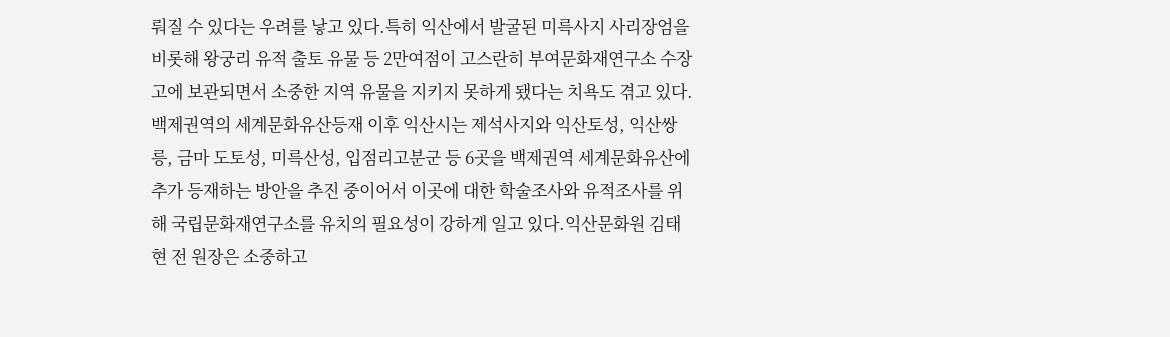뤄질 수 있다는 우려를 낳고 있다.특히 익산에서 발굴된 미륵사지 사리장엄을 비롯해 왕궁리 유적 출토 유물 등 2만여점이 고스란히 부여문화재연구소 수장고에 보관되면서 소중한 지역 유물을 지키지 못하게 됐다는 치욕도 겪고 있다.백제권역의 세계문화유산등재 이후 익산시는 제석사지와 익산토성, 익산쌍릉, 금마 도토성, 미륵산성, 입점리고분군 등 6곳을 백제권역 세계문화유산에 추가 등재하는 방안을 추진 중이어서 이곳에 대한 학술조사와 유적조사를 위해 국립문화재연구소를 유치의 필요성이 강하게 일고 있다.익산문화원 김태현 전 원장은 소중하고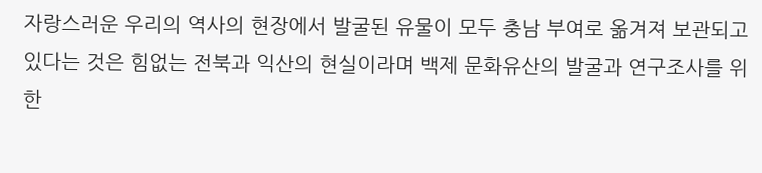자랑스러운 우리의 역사의 현장에서 발굴된 유물이 모두 충남 부여로 옮겨져 보관되고 있다는 것은 힘없는 전북과 익산의 현실이라며 백제 문화유산의 발굴과 연구조사를 위한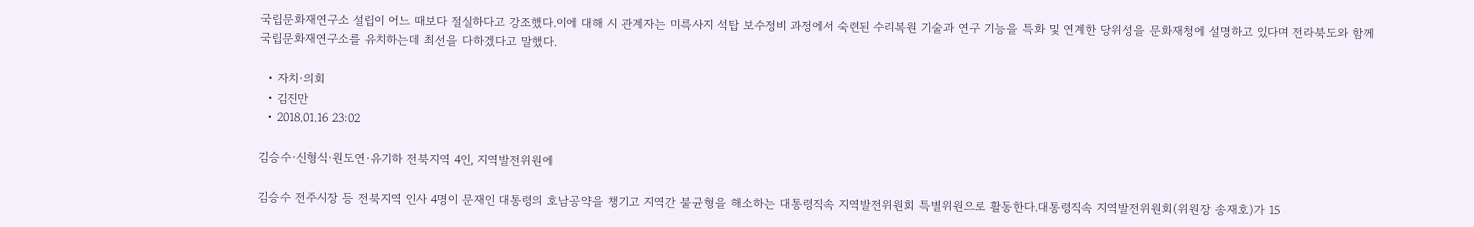국립문화재연구소 설립이 어느 때보다 절실하다고 강조했다.이에 대해 시 관계자는 미륵사지 석탑 보수정비 과정에서 숙련된 수리복원 기술과 연구 기능을 특화 및 연계한 당위성을 문화재청에 설명하고 있다며 전라북도와 함께 국립문화재연구소를 유치하는데 최선을 다하겠다고 말했다.

  • 자치·의회
  • 김진만
  • 2018.01.16 23:02

김승수·신형식·원도연·유기하 전북지역 4인, 지역발전위원에

김승수 전주시장 등 전북지역 인사 4명이 문재인 대통령의 호남공약을 챙기고 지역간 불균형을 해소하는 대통령직속 지역발전위원회 특별위원으로 활동한다.대통령직속 지역발전위원회(위원장 송재호)가 15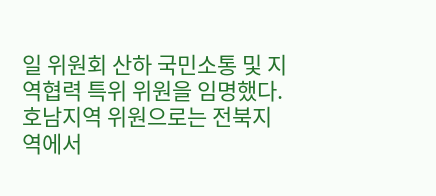일 위원회 산하 국민소통 및 지역협력 특위 위원을 임명했다.호남지역 위원으로는 전북지역에서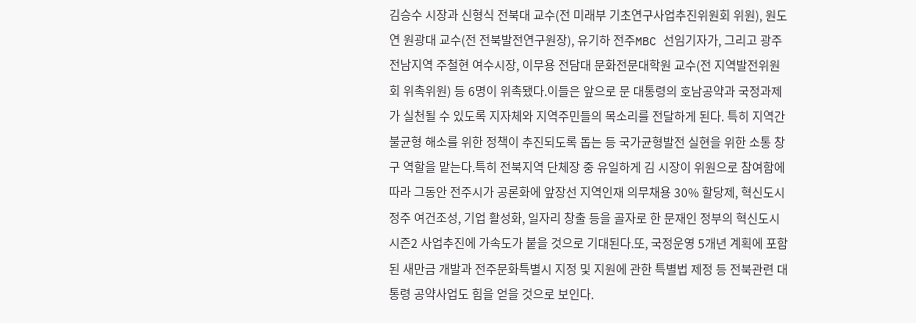김승수 시장과 신형식 전북대 교수(전 미래부 기초연구사업추진위원회 위원), 원도연 원광대 교수(전 전북발전연구원장), 유기하 전주MBC 선임기자가, 그리고 광주전남지역 주철현 여수시장, 이무용 전담대 문화전문대학원 교수(전 지역발전위원회 위촉위원) 등 6명이 위촉됐다.이들은 앞으로 문 대통령의 호남공약과 국정과제가 실천될 수 있도록 지자체와 지역주민들의 목소리를 전달하게 된다. 특히 지역간 불균형 해소를 위한 정책이 추진되도록 돕는 등 국가균형발전 실현을 위한 소통 창구 역할을 맡는다.특히 전북지역 단체장 중 유일하게 김 시장이 위원으로 참여함에 따라 그동안 전주시가 공론화에 앞장선 지역인재 의무채용 30% 할당제, 혁신도시 정주 여건조성, 기업 활성화, 일자리 창출 등을 골자로 한 문재인 정부의 혁신도시 시즌2 사업추진에 가속도가 붙을 것으로 기대된다.또, 국정운영 5개년 계획에 포함된 새만금 개발과 전주문화특별시 지정 및 지원에 관한 특별법 제정 등 전북관련 대통령 공약사업도 힘을 얻을 것으로 보인다.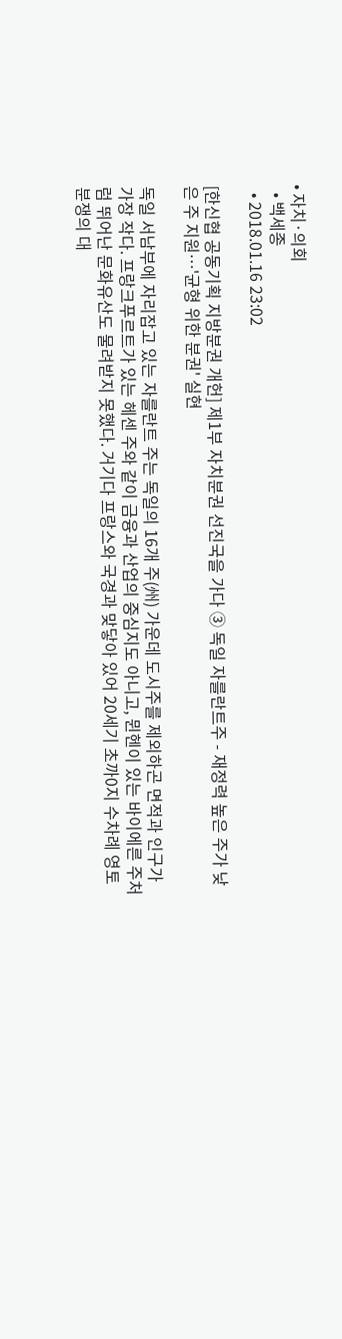• 자치·의회
  • 백세종
  • 2018.01.16 23:02

[한신협 공동기획 지방분권 개헌] 제1부 자치분권 선진국을 가다 ③ 독일 자를란트주 - 재정력 높은 주가 낮은 주 지원…'균형 위한 분권' 실현

독일 서남부에 자리잡고 있는 자를란트 주는 독일의 16개 주(州) 가운데 도시주를 제외하곤 면적과 인구가 가장 작다. 프랑크푸르트가 있는 헤센 주와 같이 금융과 산업의 중심지도 아니고, 뮌헨이 있는 바이에른 주처럼 뛰어난 문화유산도 물려받지 못했다. 거기다 프랑스와 국경과 맞닿아 있어 20세기 초까0지 수차례 영토 분쟁의 대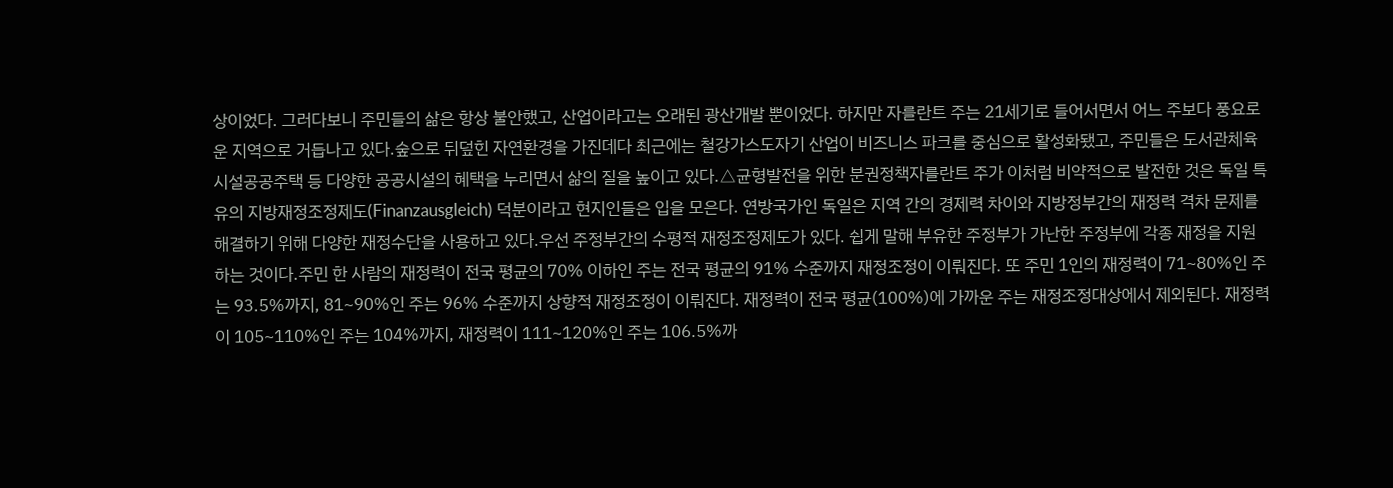상이었다. 그러다보니 주민들의 삶은 항상 불안했고, 산업이라고는 오래된 광산개발 뿐이었다. 하지만 자를란트 주는 21세기로 들어서면서 어느 주보다 풍요로운 지역으로 거듭나고 있다.숲으로 뒤덮힌 자연환경을 가진데다 최근에는 철강가스도자기 산업이 비즈니스 파크를 중심으로 활성화됐고, 주민들은 도서관체육시설공공주택 등 다양한 공공시설의 혜택을 누리면서 삶의 질을 높이고 있다.△균형발전을 위한 분권정책자를란트 주가 이처럼 비약적으로 발전한 것은 독일 특유의 지방재정조정제도(Finanzausgleich) 덕분이라고 현지인들은 입을 모은다. 연방국가인 독일은 지역 간의 경제력 차이와 지방정부간의 재정력 격차 문제를 해결하기 위해 다양한 재정수단을 사용하고 있다.우선 주정부간의 수평적 재정조정제도가 있다. 쉽게 말해 부유한 주정부가 가난한 주정부에 각종 재정을 지원하는 것이다.주민 한 사람의 재정력이 전국 평균의 70% 이하인 주는 전국 평균의 91% 수준까지 재정조정이 이뤄진다. 또 주민 1인의 재정력이 71~80%인 주는 93.5%까지, 81~90%인 주는 96% 수준까지 상향적 재정조정이 이뤄진다. 재정력이 전국 평균(100%)에 가까운 주는 재정조정대상에서 제외된다. 재정력이 105~110%인 주는 104%까지, 재정력이 111~120%인 주는 106.5%까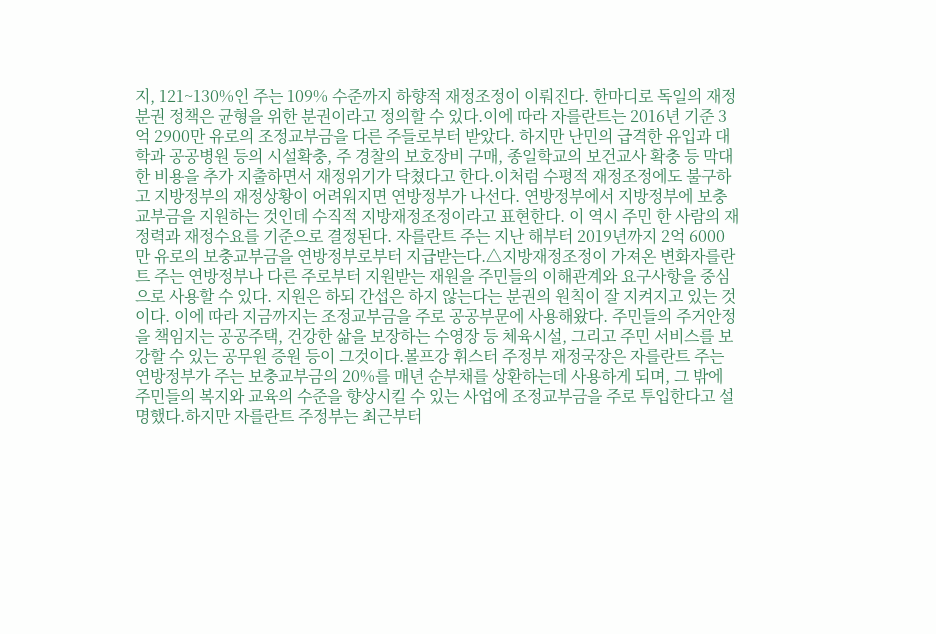지, 121~130%인 주는 109% 수준까지 하향적 재정조정이 이뤄진다. 한마디로 독일의 재정분권 정책은 균형을 위한 분권이라고 정의할 수 있다.이에 따라 자를란트는 2016년 기준 3억 2900만 유로의 조정교부금을 다른 주들로부터 받았다. 하지만 난민의 급격한 유입과 대학과 공공병원 등의 시설확충, 주 경찰의 보호장비 구매, 종일학교의 보건교사 확충 등 막대한 비용을 추가 지출하면서 재정위기가 닥쳤다고 한다.이처럼 수평적 재정조정에도 불구하고 지방정부의 재정상황이 어려워지면 연방정부가 나선다. 연방정부에서 지방정부에 보충교부금을 지원하는 것인데 수직적 지방재정조정이라고 표현한다. 이 역시 주민 한 사람의 재정력과 재정수요를 기준으로 결정된다. 자를란트 주는 지난 해부터 2019년까지 2억 6000만 유로의 보충교부금을 연방정부로부터 지급받는다.△지방재정조정이 가져온 변화자를란트 주는 연방정부나 다른 주로부터 지원받는 재원을 주민들의 이해관계와 요구사항을 중심으로 사용할 수 있다. 지원은 하되 간섭은 하지 않는다는 분권의 원칙이 잘 지켜지고 있는 것이다. 이에 따라 지금까지는 조정교부금을 주로 공공부문에 사용해왔다. 주민들의 주거안정을 책임지는 공공주택, 건강한 삶을 보장하는 수영장 등 체육시설, 그리고 주민 서비스를 보강할 수 있는 공무원 증원 등이 그것이다.볼프강 휘스터 주정부 재정국장은 자를란트 주는 연방정부가 주는 보충교부금의 20%를 매년 순부채를 상환하는데 사용하게 되며, 그 밖에 주민들의 복지와 교육의 수준을 향상시킬 수 있는 사업에 조정교부금을 주로 투입한다고 설명했다.하지만 자를란트 주정부는 최근부터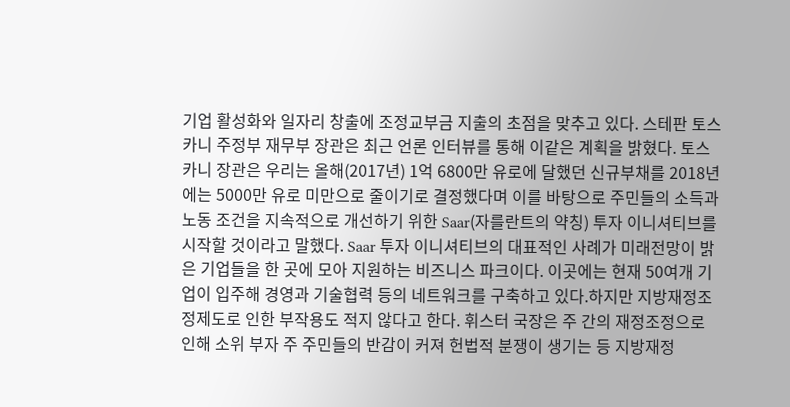기업 활성화와 일자리 창출에 조정교부금 지출의 초점을 맞추고 있다. 스테판 토스카니 주정부 재무부 장관은 최근 언론 인터뷰를 통해 이같은 계획을 밝혔다. 토스카니 장관은 우리는 올해(2017년) 1억 6800만 유로에 달했던 신규부채를 2018년에는 5000만 유로 미만으로 줄이기로 결정했다며 이를 바탕으로 주민들의 소득과 노동 조건을 지속적으로 개선하기 위한 Saar(자를란트의 약칭) 투자 이니셔티브를 시작할 것이라고 말했다. Saar 투자 이니셔티브의 대표적인 사례가 미래전망이 밝은 기업들을 한 곳에 모아 지원하는 비즈니스 파크이다. 이곳에는 현재 50여개 기업이 입주해 경영과 기술협력 등의 네트워크를 구축하고 있다.하지만 지방재정조정제도로 인한 부작용도 적지 않다고 한다. 휘스터 국장은 주 간의 재정조정으로 인해 소위 부자 주 주민들의 반감이 커져 헌법적 분쟁이 생기는 등 지방재정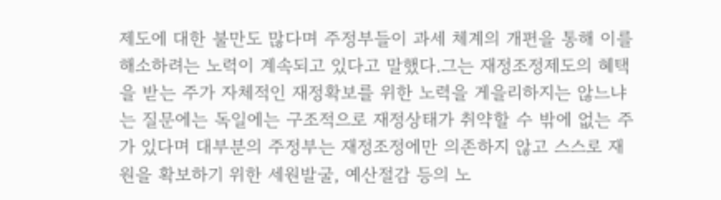제도에 대한 불만도 많다며 주정부들이 과세 체계의 개편을 통해 이를 해소하려는 노력이 계속되고 있다고 말했다.그는 재정조정제도의 혜택을 받는 주가 자체적인 재정확보를 위한 노력을 게을리하지는 않느냐는 질문에는 독일에는 구조적으로 재정상태가 취약할 수 밖에 없는 주가 있다며 대부분의 주정부는 재정조정에만 의존하지 않고 스스로 재원을 확보하기 위한 세원발굴, 예산절감 등의 노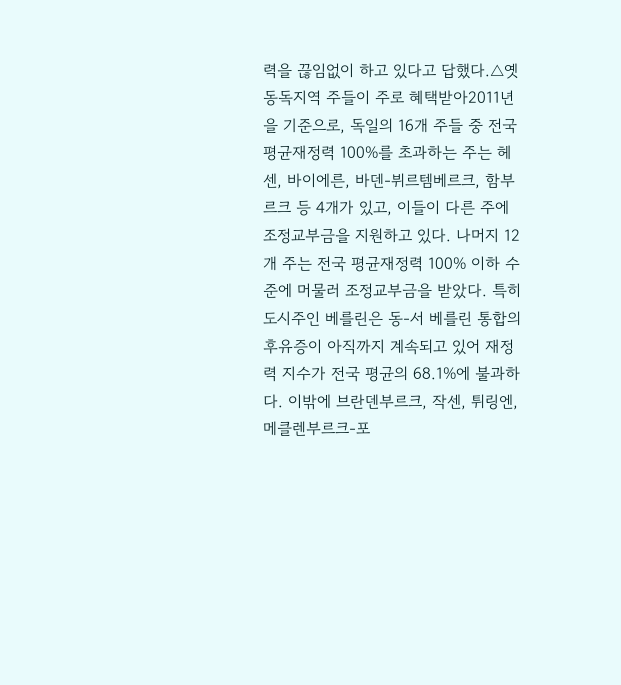력을 끊임없이 하고 있다고 답했다.△옛 동독지역 주들이 주로 혜택받아2011년을 기준으로, 독일의 16개 주들 중 전국 평균재정력 100%를 초과하는 주는 헤센, 바이에른, 바덴-뷔르템베르크, 함부르크 등 4개가 있고, 이들이 다른 주에 조정교부금을 지원하고 있다. 나머지 12개 주는 전국 평균재정력 100% 이하 수준에 머물러 조정교부금을 받았다. 특히 도시주인 베를린은 동-서 베를린 통합의 후유증이 아직까지 계속되고 있어 재정력 지수가 전국 평균의 68.1%에 불과하다. 이밖에 브란덴부르크, 작센, 튀링엔, 메클렌부르크-포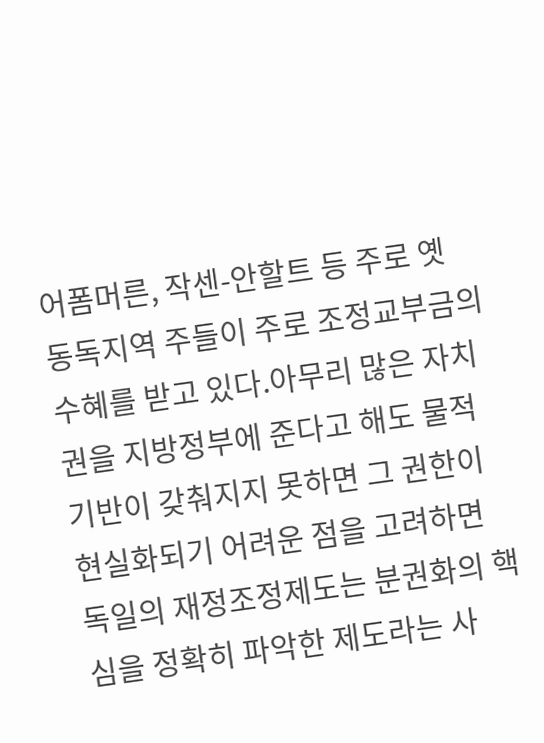어폼머른, 작센-안할트 등 주로 옛 동독지역 주들이 주로 조정교부금의 수혜를 받고 있다.아무리 많은 자치권을 지방정부에 준다고 해도 물적기반이 갖춰지지 못하면 그 권한이 현실화되기 어려운 점을 고려하면 독일의 재정조정제도는 분권화의 핵심을 정확히 파악한 제도라는 사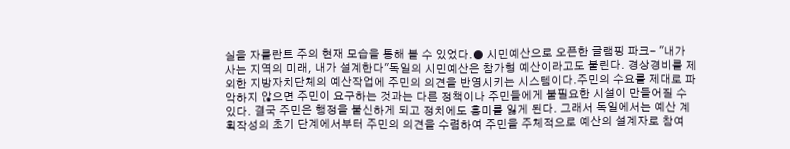실을 자를란트 주의 현재 모습을 통해 볼 수 있었다.● 시민예산으로 오픈한 글램핑 파크- "내가 사는 지역의 미래, 내가 설계한다"독일의 시민예산은 참가형 예산이라고도 불린다. 경상경비를 제외한 지방자치단체의 예산작업에 주민의 의견을 반영시키는 시스템이다.주민의 수요를 제대로 파악하지 않으면 주민이 요구하는 것과는 다른 정책이나 주민들에게 불필요한 시설이 만들어질 수 있다. 결국 주민은 행정을 불신하게 되고 정치에도 흥미를 잃게 된다. 그래서 독일에서는 예산 계획작성의 초기 단계에서부터 주민의 의견을 수렴하여 주민을 주체적으로 예산의 설계자로 참여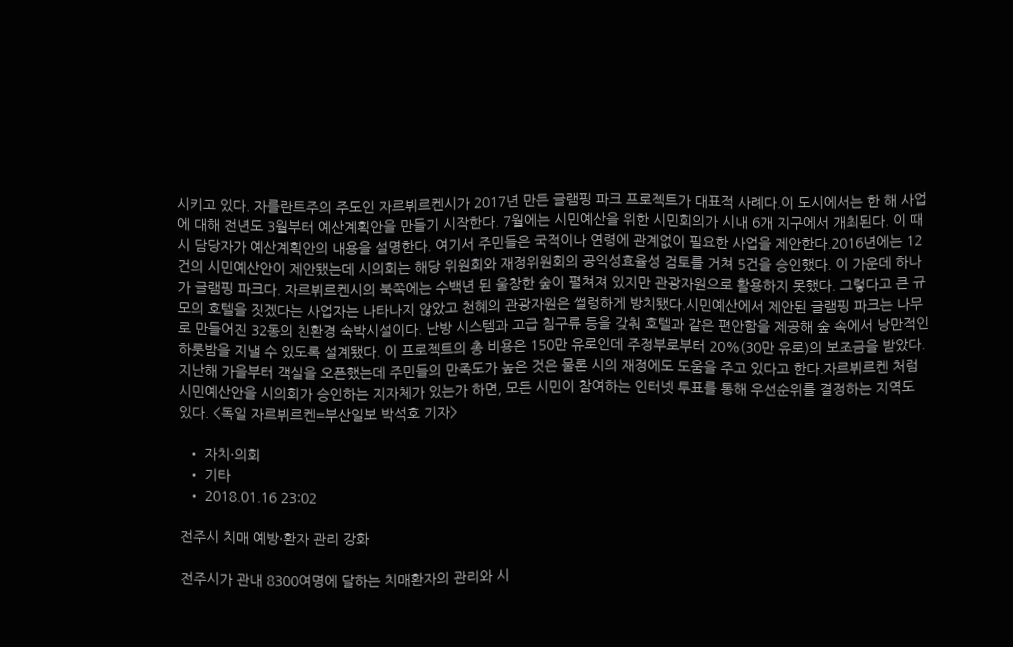시키고 있다. 자를란트주의 주도인 자르뷔르켄시가 2017년 만든 글램핑 파크 프로젝트가 대표적 사례다.이 도시에서는 한 해 사업에 대해 전년도 3월부터 예산계획안을 만들기 시작한다. 7월에는 시민예산을 위한 시민회의가 시내 6개 지구에서 개최된다. 이 때 시 담당자가 예산계획안의 내용을 설명한다. 여기서 주민들은 국적이나 연령에 관계없이 필요한 사업을 제안한다.2016년에는 12건의 시민예산안이 제안됐는데 시의회는 해당 위원회와 재정위원회의 공익성효율성 검토를 거쳐 5건을 승인했다. 이 가운데 하나가 글램핑 파크다. 자르뷔르켄시의 북쪽에는 수백년 된 울창한 숲이 펼쳐져 있지만 관광자원으로 활용하지 못했다. 그렇다고 큰 규모의 호텔을 짓겠다는 사업자는 나타나지 않았고 천혜의 관광자원은 썰렁하게 방치됐다.시민예산에서 제안된 글램핑 파크는 나무로 만들어진 32동의 친환경 숙박시설이다. 난방 시스템과 고급 침구류 등을 갖춰 호텔과 같은 편안함을 제공해 숲 속에서 낭만적인 하룻밤을 지낼 수 있도록 설계됐다. 이 프로젝트의 총 비용은 150만 유로인데 주정부로부터 20%(30만 유로)의 보조금을 받았다. 지난해 가을부터 객실을 오픈했는데 주민들의 만족도가 높은 것은 물론 시의 재정에도 도움을 주고 있다고 한다.자르뷔르켄 처럼 시민예산안을 시의회가 승인하는 지자체가 있는가 하면, 모든 시민이 참여하는 인터넷 투표를 통해 우선순위를 결정하는 지역도 있다. <독일 자르뷔르켄=부산일보 박석호 기자>

  • 자치·의회
  • 기타
  • 2018.01.16 23:02

전주시 치매 예방·환자 관리 강화

전주시가 관내 8300여명에 달하는 치매환자의 관리와 시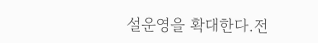설운영을 확대한다.전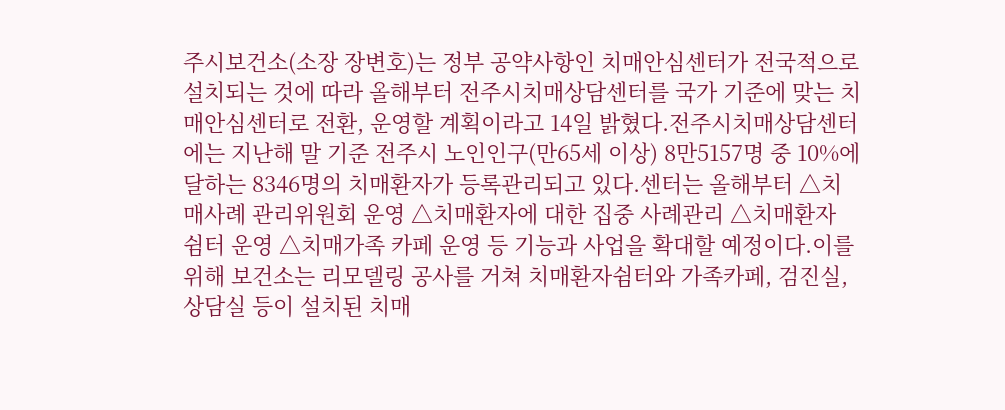주시보건소(소장 장변호)는 정부 공약사항인 치매안심센터가 전국적으로 설치되는 것에 따라 올해부터 전주시치매상담센터를 국가 기준에 맞는 치매안심센터로 전환, 운영할 계획이라고 14일 밝혔다.전주시치매상담센터에는 지난해 말 기준 전주시 노인인구(만65세 이상) 8만5157명 중 10%에 달하는 8346명의 치매환자가 등록관리되고 있다.센터는 올해부터 △치매사례 관리위원회 운영 △치매환자에 대한 집중 사례관리 △치매환자 쉼터 운영 △치매가족 카페 운영 등 기능과 사업을 확대할 예정이다.이를 위해 보건소는 리모델링 공사를 거쳐 치매환자쉼터와 가족카페, 검진실, 상담실 등이 설치된 치매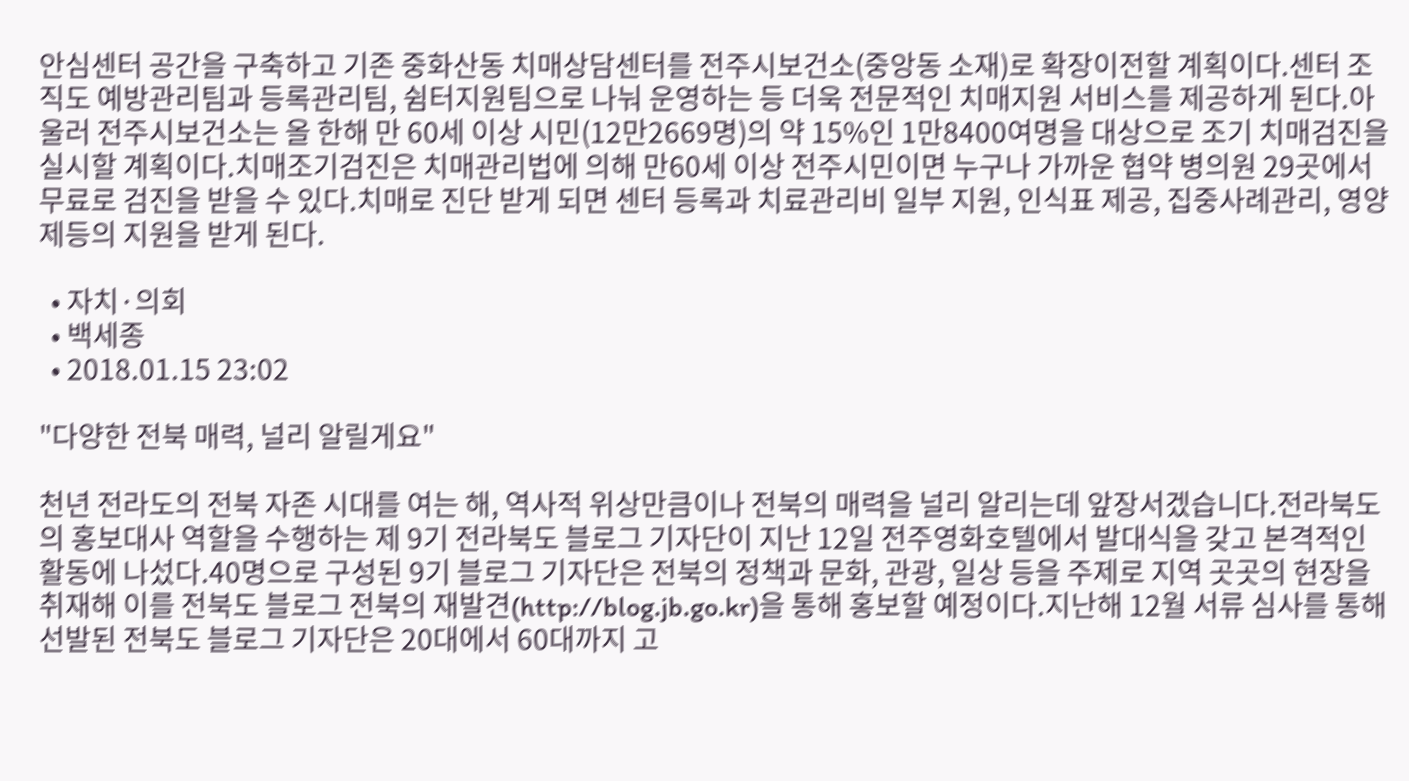안심센터 공간을 구축하고 기존 중화산동 치매상담센터를 전주시보건소(중앙동 소재)로 확장이전할 계획이다.센터 조직도 예방관리팀과 등록관리팀, 쉼터지원팀으로 나눠 운영하는 등 더욱 전문적인 치매지원 서비스를 제공하게 된다.아울러 전주시보건소는 올 한해 만 60세 이상 시민(12만2669명)의 약 15%인 1만8400여명을 대상으로 조기 치매검진을 실시할 계획이다.치매조기검진은 치매관리법에 의해 만60세 이상 전주시민이면 누구나 가까운 협약 병의원 29곳에서 무료로 검진을 받을 수 있다.치매로 진단 받게 되면 센터 등록과 치료관리비 일부 지원, 인식표 제공, 집중사례관리, 영양제등의 지원을 받게 된다.

  • 자치·의회
  • 백세종
  • 2018.01.15 23:02

"다양한 전북 매력, 널리 알릴게요"

천년 전라도의 전북 자존 시대를 여는 해, 역사적 위상만큼이나 전북의 매력을 널리 알리는데 앞장서겠습니다.전라북도의 홍보대사 역할을 수행하는 제 9기 전라북도 블로그 기자단이 지난 12일 전주영화호텔에서 발대식을 갖고 본격적인 활동에 나섰다.40명으로 구성된 9기 블로그 기자단은 전북의 정책과 문화, 관광, 일상 등을 주제로 지역 곳곳의 현장을 취재해 이를 전북도 블로그 전북의 재발견(http://blog.jb.go.kr)을 통해 홍보할 예정이다.지난해 12월 서류 심사를 통해 선발된 전북도 블로그 기자단은 20대에서 60대까지 고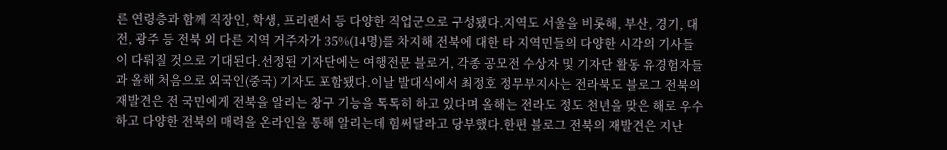른 연령층과 함께 직장인, 학생, 프리랜서 등 다양한 직업군으로 구성됐다.지역도 서울을 비롯해, 부산, 경기, 대전, 광주 등 전북 외 다른 지역 거주자가 35%(14명)를 차지해 전북에 대한 타 지역민들의 다양한 시각의 기사들이 다뤄질 것으로 기대된다.선정된 기자단에는 여행전문 블로거, 각종 공모전 수상자 및 기자단 활동 유경험자들과 올해 처음으로 외국인(중국) 기자도 포함됐다.이날 발대식에서 최정호 정무부지사는 전라북도 블로그 전북의 재발견은 전 국민에게 전북을 알리는 창구 기능을 톡톡히 하고 있다며 올해는 전라도 정도 천년을 맞은 해로 우수하고 다양한 전북의 매력을 온라인을 통해 알리는데 힘써달라고 당부했다.한편 블로그 전북의 재발견은 지난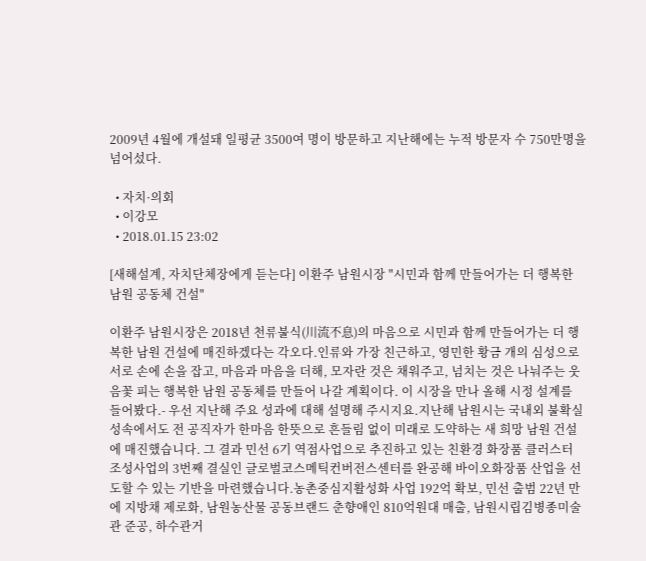2009년 4월에 개설돼 일평균 3500여 명이 방문하고 지난해에는 누적 방문자 수 750만명을 넘어섰다.

  • 자치·의회
  • 이강모
  • 2018.01.15 23:02

[새해설계, 자치단체장에게 듣는다] 이환주 남원시장 "시민과 함께 만들어가는 더 행복한 남원 공동체 건설"

이환주 남원시장은 2018년 천류불식(川流不息)의 마음으로 시민과 함께 만들어가는 더 행복한 남원 건설에 매진하겠다는 각오다.인류와 가장 친근하고, 영민한 황금 개의 심성으로 서로 손에 손을 잡고, 마음과 마음을 더해, 모자란 것은 채워주고, 넘치는 것은 나눠주는 웃음꽃 피는 행복한 남원 공동체를 만들어 나갈 계획이다. 이 시장을 만나 올해 시정 설계를 들어봤다.- 우선 지난해 주요 성과에 대해 설명해 주시지요.지난해 남원시는 국내외 불확실성속에서도 전 공직자가 한마음 한뜻으로 흔들림 없이 미래로 도약하는 새 희망 남원 건설에 매진했습니다. 그 결과 민선 6기 역점사업으로 추진하고 있는 친환경 화장품 클러스터 조성사업의 3번째 결실인 글로벌코스메틱컨버전스센터를 완공해 바이오화장품 산업을 선도할 수 있는 기반을 마련했습니다.농촌중심지활성화 사업 192억 확보, 민선 출범 22년 만에 지방채 제로화, 남원농산물 공동브랜드 춘향애인 810억원대 매출, 남원시립김병종미술관 준공, 하수관거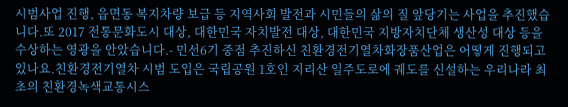시범사업 진행, 읍면동 복지차량 보급 등 지역사회 발전과 시민들의 삶의 질 앞당기는 사업을 추진했습니다.또 2017 전통문화도시 대상, 대한민국 자치발전 대상, 대한민국 지방자치단체 생산성 대상 등을 수상하는 영광을 안았습니다.- 민선6기 중점 추진하신 친환경전기열차화장품산업은 어떻게 진행되고 있나요.친환경전기열차 시범 도입은 국립공원 1호인 지리산 일주도로에 궤도를 신설하는 우리나라 최초의 친환경녹색교통시스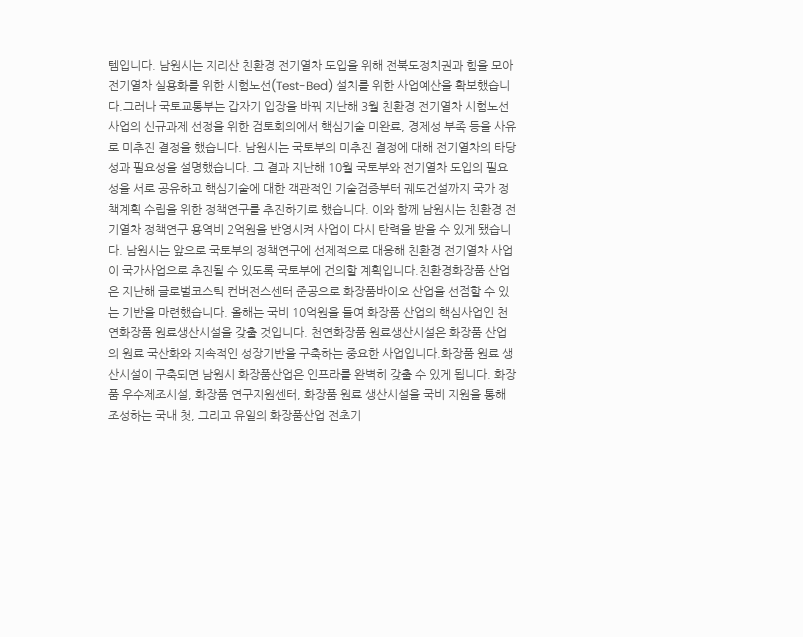템입니다. 남원시는 지리산 친환경 전기열차 도입을 위해 전북도정치권과 힘을 모아 전기열차 실용화를 위한 시험노선(Test-Bed) 설치를 위한 사업예산을 확보했습니다.그러나 국토교통부는 갑자기 입장을 바꿔 지난해 3월 친환경 전기열차 시험노선 사업의 신규과제 선정을 위한 검토회의에서 핵심기술 미완료, 경제성 부족 등을 사유로 미추진 결정을 했습니다. 남원시는 국토부의 미추진 결정에 대해 전기열차의 타당성과 필요성을 설명했습니다. 그 결과 지난해 10월 국토부와 전기열차 도입의 필요성을 서로 공유하고 핵심기술에 대한 객관적인 기술검증부터 궤도건설까지 국가 정책계획 수립을 위한 정책연구를 추진하기로 했습니다. 이와 함께 남원시는 친환경 전기열차 정책연구 용역비 2억원을 반영시켜 사업이 다시 탄력을 받을 수 있게 됐습니다. 남원시는 앞으로 국토부의 정책연구에 선제적으로 대응해 친환경 전기열차 사업이 국가사업으로 추진될 수 있도록 국토부에 건의할 계획입니다.친환경화장품 산업은 지난해 글로벌코스틱 컨버전스센터 준공으로 화장품바이오 산업을 선점할 수 있는 기반을 마련했습니다. 올해는 국비 10억원을 들여 화장품 산업의 핵심사업인 천연화장품 원료생산시설을 갖출 것입니다. 천연화장품 원료생산시설은 화장품 산업의 원료 국산화와 지속적인 성장기반을 구축하는 중요한 사업입니다.화장품 원료 생산시설이 구축되면 남원시 화장품산업은 인프라를 완벽히 갖출 수 있게 됩니다. 화장품 우수제조시설, 화장품 연구지원센터, 화장품 원료 생산시설을 국비 지원을 통해 조성하는 국내 첫, 그리고 유일의 화장품산업 전초기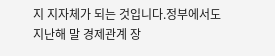지 지자체가 되는 것입니다.정부에서도 지난해 말 경제관계 장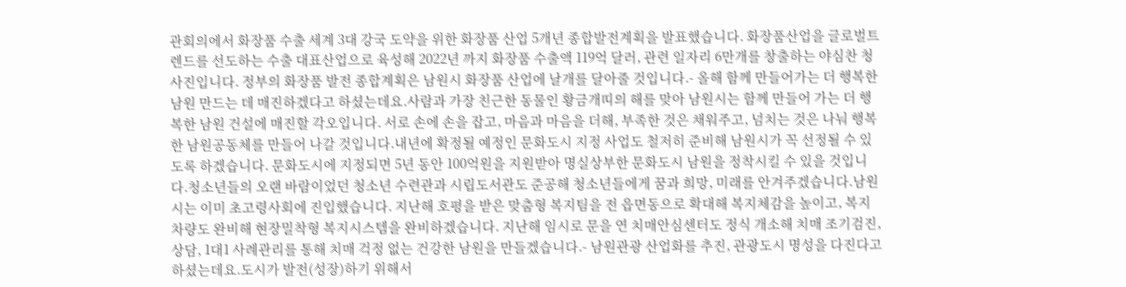관회의에서 화장품 수출 세계 3대 강국 도약을 위한 화장품 산업 5개년 종합발전계획을 발표했습니다. 화장품산업을 글로벌트렌드를 선도하는 수출 대표산업으로 육성해 2022년 까지 화장품 수출액 119억 달러, 관련 일자리 6만개를 창출하는 야심찬 청사진입니다. 정부의 화장품 발전 종합계획은 남원시 화장품 산업에 날개를 달아줄 것입니다.- 올해 함께 만들어가는 더 행복한 남원 만드는 데 매진하겠다고 하셨는데요.사람과 가장 친근한 동물인 황금개띠의 해를 맞아 남원시는 함께 만들어 가는 더 행복한 남원 건설에 매진할 각오입니다. 서로 손에 손을 잡고, 마음과 마음을 더해, 부족한 것은 채워주고, 넘치는 것은 나눠 행복한 남원공동체를 만들어 나갈 것입니다.내년에 확정될 예정인 문화도시 지정 사업도 철저히 준비해 남원시가 꼭 선정될 수 있도록 하겠습니다. 문화도시에 지정되면 5년 동안 100억원을 지원받아 명실상부한 문화도시 남원을 정착시킬 수 있을 것입니다.청소년들의 오랜 바람이었던 청소년 수련관과 시립도서관도 준공해 청소년들에게 꿈과 희망, 미래를 안겨주겠습니다.남원시는 이미 초고령사회에 진입했습니다. 지난해 호평을 받은 맞춤형 복지팀을 전 읍면동으로 확대해 복지체감을 높이고, 복지차량도 완비해 현장밀착형 복지시스템을 완비하겠습니다. 지난해 임시로 문을 연 치매안심센터도 정식 개소해 치매 조기검진, 상담, 1대1 사례관리를 통해 치매 걱정 없는 건강한 남원을 만들겠습니다.- 남원관광 산업화를 추진, 관광도시 명성을 다진다고 하셨는데요.도시가 발전(성장)하기 위해서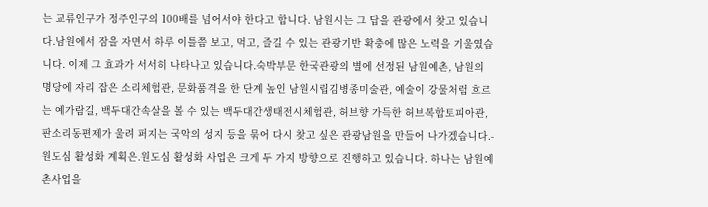는 교류인구가 정주인구의 100배를 넘어서야 한다고 합니다. 남원시는 그 답을 관광에서 찾고 있습니다.남원에서 잠을 자면서 하루 이틀쯤 보고, 먹고, 즐길 수 있는 관광기반 확충에 많은 노력을 기울였습니다. 이제 그 효과가 서서히 나타나고 있습니다.숙박부문 한국관광의 별에 선정된 남원예촌, 남원의 명당에 자리 잡은 소리체험관, 문화품격을 한 단계 높인 남원시립김병종미술관, 예술이 강물처럼 흐르는 예가람길, 백두대간속살을 볼 수 있는 백두대간생태전시체험관, 허브향 가득한 허브복합토피아관, 판소리동편제가 울려 퍼지는 국악의 성지 등을 묶어 다시 찾고 싶은 관광남원을 만들어 나가겠습니다.- 원도심 활성화 계획은.원도심 활성화 사업은 크게 두 가지 방향으로 진행하고 있습니다. 하나는 남원예촌사업을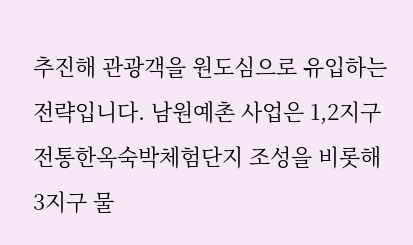추진해 관광객을 원도심으로 유입하는 전략입니다. 남원예촌 사업은 1,2지구 전통한옥숙박체험단지 조성을 비롯해 3지구 물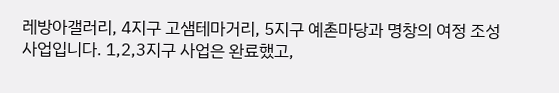레방아갤러리, 4지구 고샘테마거리, 5지구 예촌마당과 명창의 여정 조성사업입니다. 1,2,3지구 사업은 완료했고,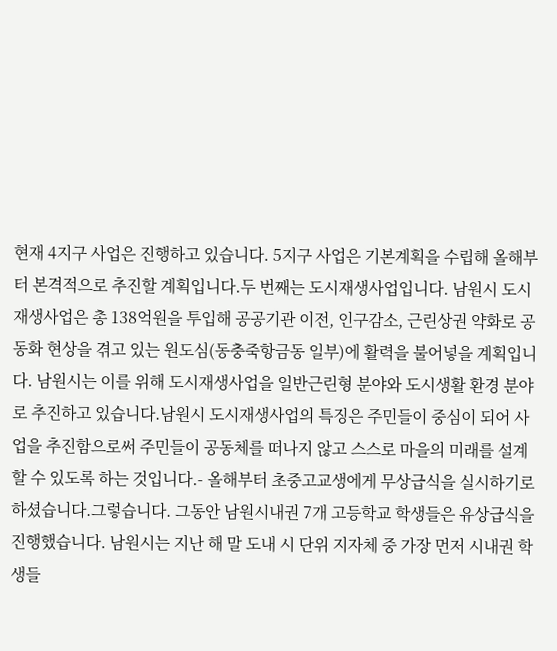현재 4지구 사업은 진행하고 있습니다. 5지구 사업은 기본계획을 수립해 올해부터 본격적으로 추진할 계획입니다.두 번째는 도시재생사업입니다. 남원시 도시재생사업은 총 138억원을 투입해 공공기관 이전, 인구감소, 근린상권 약화로 공동화 현상을 겪고 있는 원도심(동충죽항금동 일부)에 활력을 불어넣을 계획입니다. 남원시는 이를 위해 도시재생사업을 일반근린형 분야와 도시생활 환경 분야로 추진하고 있습니다.남원시 도시재생사업의 특징은 주민들이 중심이 되어 사업을 추진함으로써 주민들이 공동체를 떠나지 않고 스스로 마을의 미래를 설계할 수 있도록 하는 것입니다.- 올해부터 초중고교생에게 무상급식을 실시하기로 하셨습니다.그렇습니다. 그동안 남원시내권 7개 고등학교 학생들은 유상급식을 진행했습니다. 남원시는 지난 해 말 도내 시 단위 지자체 중 가장 먼저 시내권 학생들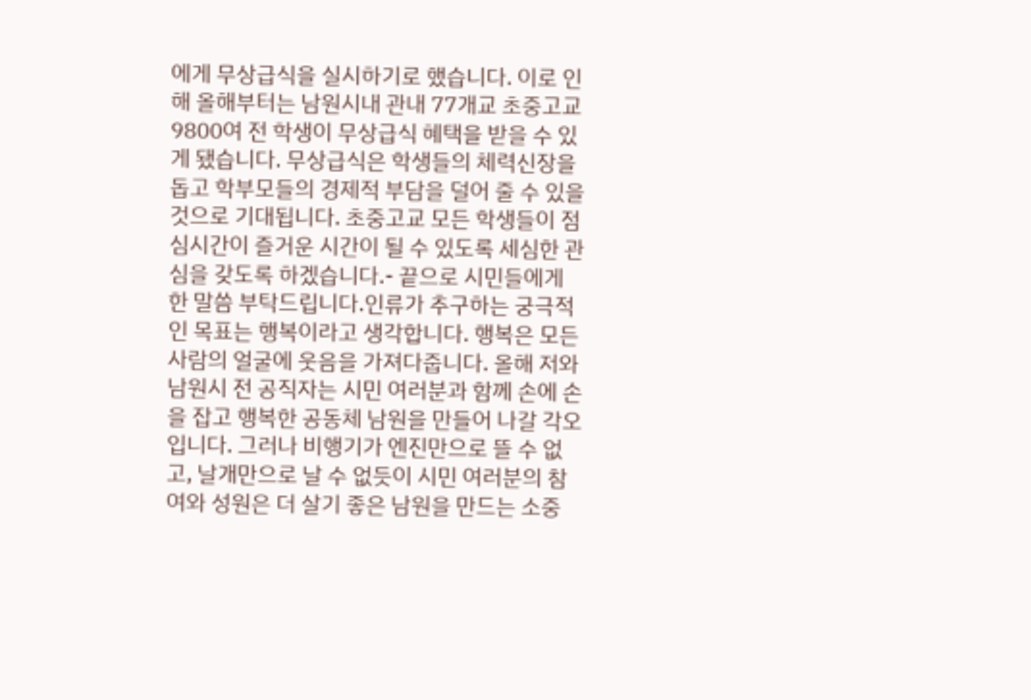에게 무상급식을 실시하기로 했습니다. 이로 인해 올해부터는 남원시내 관내 77개교 초중고교 9800여 전 학생이 무상급식 혜택을 받을 수 있게 됐습니다. 무상급식은 학생들의 체력신장을 돕고 학부모들의 경제적 부담을 덜어 줄 수 있을 것으로 기대됩니다. 초중고교 모든 학생들이 점심시간이 즐거운 시간이 될 수 있도록 세심한 관심을 갖도록 하겠습니다.- 끝으로 시민들에게 한 말씀 부탁드립니다.인류가 추구하는 궁극적인 목표는 행복이라고 생각합니다. 행복은 모든 사람의 얼굴에 웃음을 가져다줍니다. 올해 저와 남원시 전 공직자는 시민 여러분과 함께 손에 손을 잡고 행복한 공동체 남원을 만들어 나갈 각오입니다. 그러나 비행기가 엔진만으로 뜰 수 없고, 날개만으로 날 수 없듯이 시민 여러분의 참여와 성원은 더 살기 좋은 남원을 만드는 소중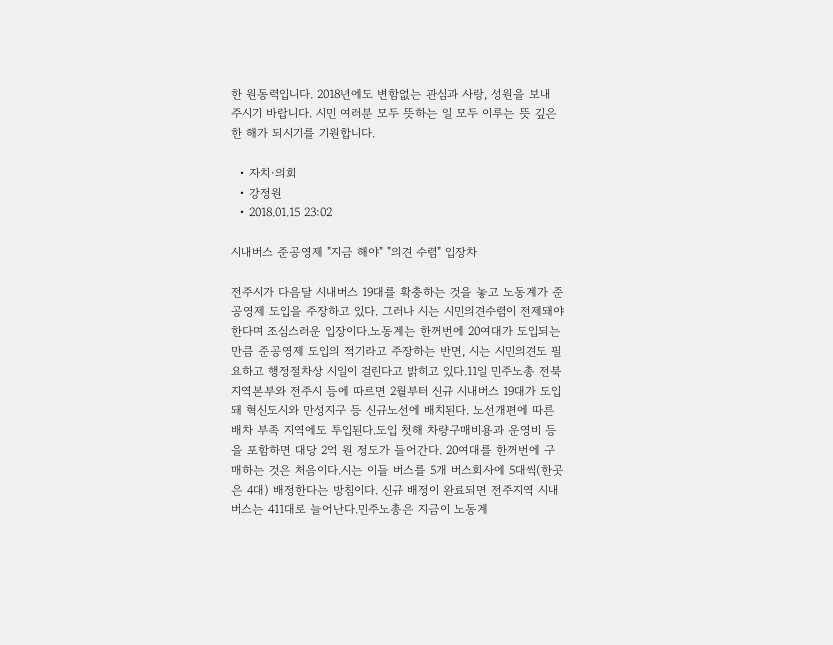한 원동력입니다. 2018년에도 변함없는 관심과 사랑, 성원을 보내 주시기 바랍니다. 시민 여러분 모두 뜻하는 일 모두 이루는 뜻 깊은 한 해가 되시기를 기원합니다.

  • 자치·의회
  • 강정원
  • 2018.01.15 23:02

시내버스 준공영제 "지금 해야" "의견 수렴" 입장차

전주시가 다음달 시내버스 19대를 확충하는 것을 놓고 노동계가 준공영제 도입을 주장하고 있다. 그러나 시는 시민의견수렴이 전제돼야 한다며 조심스러운 입장이다.노동계는 한꺼번에 20여대가 도입되는 만큼 준공영제 도입의 적기라고 주장하는 반면, 시는 시민의견도 필요하고 행정절차상 시일이 걸린다고 밝히고 있다.11일 민주노총 전북지역본부와 전주시 등에 따르면 2월부터 신규 시내버스 19대가 도입돼 혁신도시와 만성지구 등 신규노선에 배치된다. 노선개편에 따른 배차 부족 지역에도 투입된다.도입 첫해 차량구매비용과 운영비 등을 포함하면 대당 2억 원 정도가 들어간다. 20여대를 한꺼번에 구매하는 것은 처음이다.시는 이들 버스를 5개 버스회사에 5대씩(한곳은 4대) 배정한다는 방침이다. 신규 배정이 완료되면 전주지역 시내버스는 411대로 늘어난다.민주노총은 지금이 노동계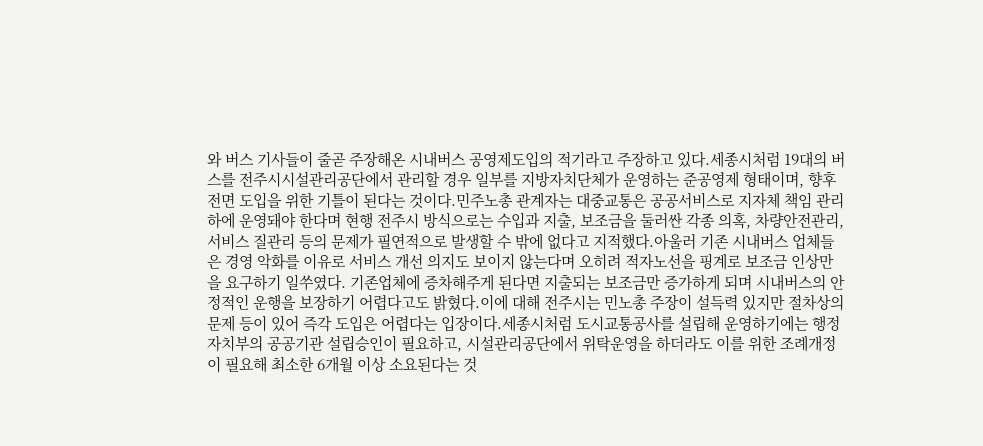와 버스 기사들이 줄곧 주장해온 시내버스 공영제도입의 적기라고 주장하고 있다.세종시처럼 19대의 버스를 전주시시설관리공단에서 관리할 경우 일부를 지방자치단체가 운영하는 준공영제 형태이며, 향후 전면 도입을 위한 기틀이 된다는 것이다.민주노총 관계자는 대중교통은 공공서비스로 지자체 책임 관리 하에 운영돼야 한다며 현행 전주시 방식으로는 수입과 지출, 보조금을 둘러싼 각종 의혹, 차량안전관리, 서비스 질관리 등의 문제가 필연적으로 발생할 수 밖에 없다고 지적했다.아울러 기존 시내버스 업체들은 경영 악화를 이유로 서비스 개선 의지도 보이지 않는다며 오히려 적자노선을 핑계로 보조금 인상만을 요구하기 일쑤였다. 기존업체에 증차해주게 된다면 지출되는 보조금만 증가하게 되며 시내버스의 안정적인 운행을 보장하기 어렵다고도 밝혔다.이에 대해 전주시는 민노총 주장이 설득력 있지만 절차상의 문제 등이 있어 즉각 도입은 어렵다는 입장이다.세종시처럼 도시교통공사를 설립해 운영하기에는 행정자치부의 공공기관 설립승인이 필요하고, 시설관리공단에서 위탁운영을 하더라도 이를 위한 조례개정이 필요해 최소한 6개월 이상 소요된다는 것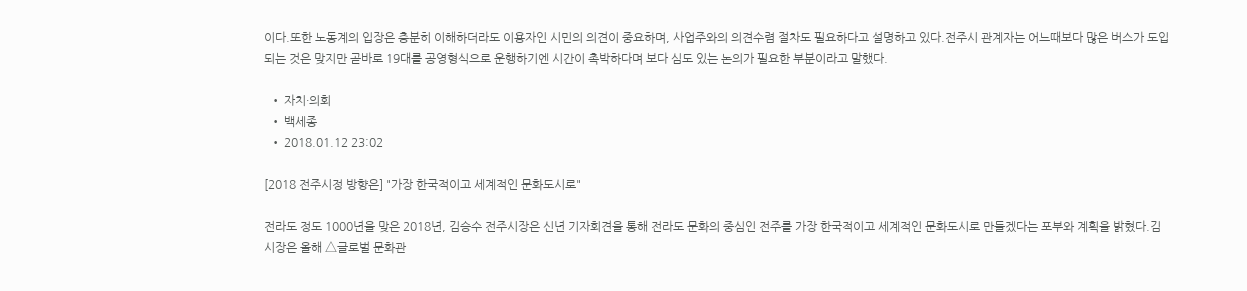이다.또한 노동계의 입장은 충분히 이해하더라도 이용자인 시민의 의견이 중요하며, 사업주와의 의견수렴 절차도 필요하다고 설명하고 있다.전주시 관계자는 어느때보다 많은 버스가 도입되는 것은 맞지만 곧바로 19대를 공영형식으로 운행하기엔 시간이 촉박하다며 보다 심도 있는 논의가 필요한 부분이라고 말했다.

  • 자치·의회
  • 백세종
  • 2018.01.12 23:02

[2018 전주시정 방향은] "가장 한국적이고 세계적인 문화도시로"

전라도 정도 1000년을 맞은 2018년, 김승수 전주시장은 신년 기자회견을 통해 전라도 문화의 중심인 전주를 가장 한국적이고 세계적인 문화도시로 만들겠다는 포부와 계획을 밝혔다.김 시장은 올해 △글로벌 문화관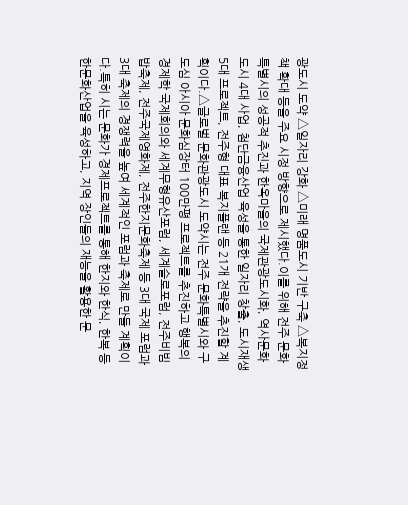광도시 도약 △일자리 강화 △미래 명품도시 기반 구축 △복지정책 확대 등을 주요 시정 방향으로 제시했다.이를 위해 전주 문화특별시의 성공적 추진과 한옥마을의 국제관광도시화, 역사문화도시 4대 사업, 첨단금융산업 육성을 통한 일자리 창출, 도시재생 5대 프로젝트, 전주형 대표 복지플랜 등 21개 전략을 추진할 계획이다.△글로벌 문화관광도시 도약시는 전주 문화특별시와 구도심 아시아 문화심장터 100만평 프로젝트를 추진하고 행복의 경제학 국제회의와 세계무형유산포럼, 세계슬로포럼, 전주비빔밥축제, 전주국제영화제, 전주한지문화축제 등 3대 국제 포럼과 3대 축제의 경쟁력을 높여 세계적인 포럼과 축제로 만들 계획이다.특히 시는 문화가 경제프로젝트를 통해 한지와 한식, 한복 등 한문화산업을 육성하고, 지역 장인들의 재능을 활용한 문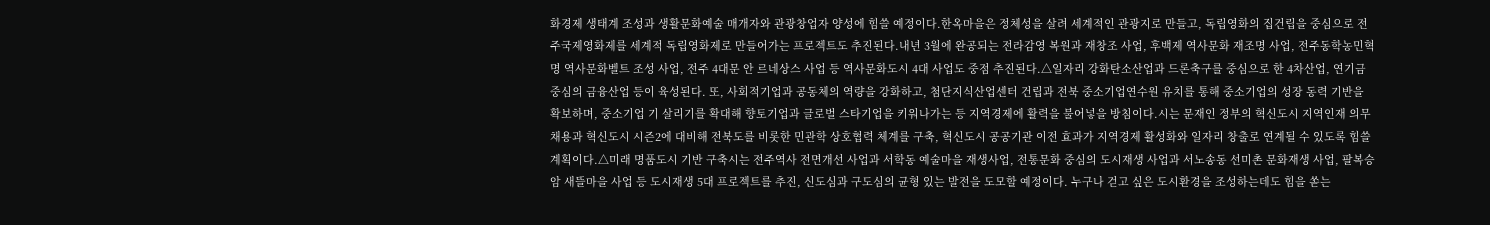화경제 생태계 조성과 생활문화예술 매개자와 관광창업자 양성에 힘쓸 예정이다.한옥마을은 정체성을 살려 세계적인 관광지로 만들고, 독립영화의 집건립을 중심으로 전주국제영화제를 세계적 독립영화제로 만들어가는 프로젝트도 추진된다.내년 3월에 완공되는 전라감영 복원과 재창조 사업, 후백제 역사문화 재조명 사업, 전주동학농민혁명 역사문화벨트 조성 사업, 전주 4대문 안 르네상스 사업 등 역사문화도시 4대 사업도 중점 추진된다.△일자리 강화탄소산업과 드론축구를 중심으로 한 4차산업, 연기금 중심의 금융산업 등이 육성된다. 또, 사회적기업과 공동체의 역량을 강화하고, 첨단지식산업센터 건립과 전북 중소기업연수원 유치를 통해 중소기업의 성장 동력 기반을 확보하며, 중소기업 기 살리기를 확대해 향토기업과 글로벌 스타기업을 키워나가는 등 지역경제에 활력을 불어넣을 방침이다.시는 문재인 정부의 혁신도시 지역인재 의무채용과 혁신도시 시즌2에 대비해 전북도를 비롯한 민관학 상호협력 체계를 구축, 혁신도시 공공기관 이전 효과가 지역경제 활성화와 일자리 창출로 연계될 수 있도록 힘쓸 계획이다.△미래 명품도시 기반 구축시는 전주역사 전면개선 사업과 서학동 예술마을 재생사업, 전통문화 중심의 도시재생 사업과 서노송동 선미촌 문화재생 사업, 팔복승암 새뜰마을 사업 등 도시재생 5대 프로젝트를 추진, 신도심과 구도심의 균형 있는 발전을 도모할 예정이다. 누구나 걷고 싶은 도시환경을 조성하는데도 힘을 쏟는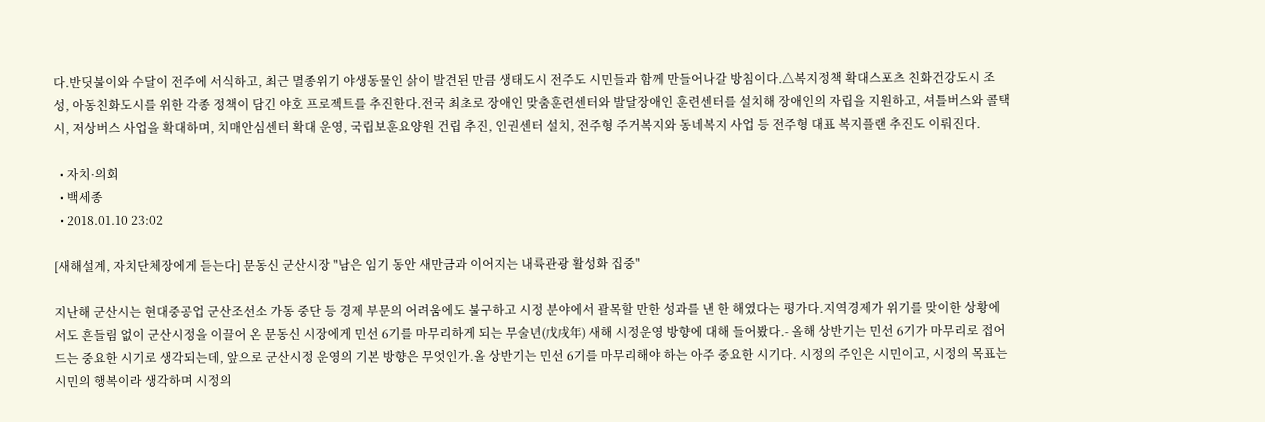다.반딧불이와 수달이 전주에 서식하고, 최근 멸종위기 야생동물인 삵이 발견된 만큼 생태도시 전주도 시민들과 함께 만들어나갈 방침이다.△복지정책 확대스포츠 친화건강도시 조성, 아동친화도시를 위한 각종 정책이 담긴 야호 프로젝트를 추진한다.전국 최초로 장애인 맞춤훈련센터와 발달장애인 훈련센터를 설치해 장애인의 자립을 지원하고, 셔틀버스와 콜택시, 저상버스 사업을 확대하며, 치매안심센터 확대 운영, 국립보훈요양원 건립 추진, 인권센터 설치, 전주형 주거복지와 동네복지 사업 등 전주형 대표 복지플랜 추진도 이뤄진다.

  • 자치·의회
  • 백세종
  • 2018.01.10 23:02

[새해설계, 자치단체장에게 듣는다] 문동신 군산시장 "남은 임기 동안 새만금과 이어지는 내륙관광 활성화 집중"

지난해 군산시는 현대중공업 군산조선소 가동 중단 등 경제 부문의 어려움에도 불구하고 시정 분야에서 괄목할 만한 성과를 낸 한 해였다는 평가다.지역경제가 위기를 맞이한 상황에서도 흔들림 없이 군산시정을 이끌어 온 문동신 시장에게 민선 6기를 마무리하게 되는 무술년(戊戌年) 새해 시정운영 방향에 대해 들어봤다.- 올해 상반기는 민선 6기가 마무리로 접어드는 중요한 시기로 생각되는데, 앞으로 군산시정 운영의 기본 방향은 무엇인가.올 상반기는 민선 6기를 마무리해야 하는 아주 중요한 시기다. 시정의 주인은 시민이고, 시정의 목표는 시민의 행복이라 생각하며 시정의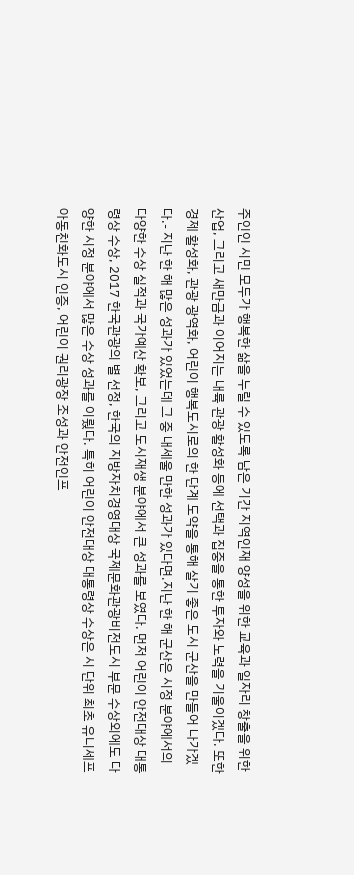주인인 시민 모두가 행복한 삶을 누릴 수 있도록 남은 기간 지역인재 양성을 위한 교육과 일자리 창출을 위한 산업, 그리고 새만금과 이어지는 내륙 관광 활성화 등에 선택과 집중을 통한 투자와 노력을 기울이겠다. 또한 경제 활성화, 관광 광역화, 어린이 행복도시로의 한 단계 도약을 통해 살기 좋은 도시 군산을 만들어 나가겠다.- 지난 한 해 많은 성과가 있었는데 그 중 내세울 만한 성과가 있다면.지난 한 해 군산은 시정 분야에서의 다양한 수상 실적과 국가예산 확보, 그리고 도시재생 분야에서 큰 성과를 보였다. 먼저 어린이 안전대상 대통령상 수상, 2017 한국관광의 별 선정, 한국의 지방자치경영대상 국제문화관광비전도시 부문 수상외에도 다양한 시정 분야에서 많은 수상 성과를 이뤘다. 특히 어린이 안전대상 대통령상 수상은 시 단위 최초 유니세프 아동친화도시 인증, 어린이 권리광장 조성과 안전인프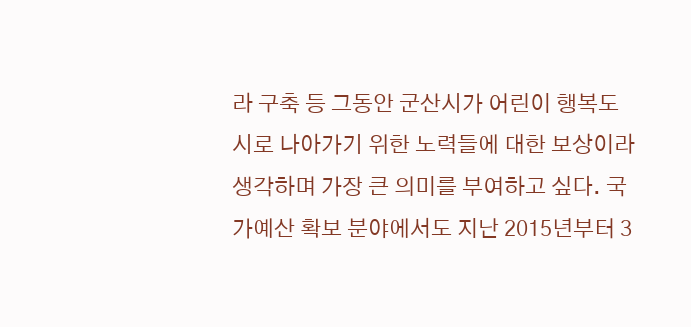라 구축 등 그동안 군산시가 어린이 행복도시로 나아가기 위한 노력들에 대한 보상이라 생각하며 가장 큰 의미를 부여하고 싶다. 국가예산 확보 분야에서도 지난 2015년부터 3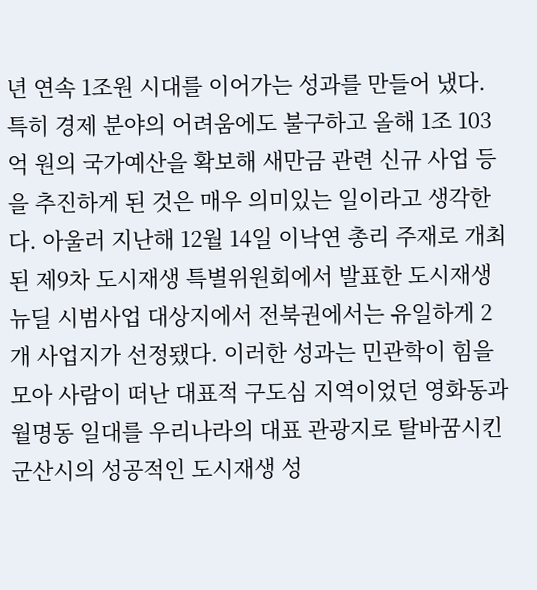년 연속 1조원 시대를 이어가는 성과를 만들어 냈다. 특히 경제 분야의 어려움에도 불구하고 올해 1조 103억 원의 국가예산을 확보해 새만금 관련 신규 사업 등을 추진하게 된 것은 매우 의미있는 일이라고 생각한다. 아울러 지난해 12월 14일 이낙연 총리 주재로 개최된 제9차 도시재생 특별위원회에서 발표한 도시재생 뉴딜 시범사업 대상지에서 전북권에서는 유일하게 2개 사업지가 선정됐다. 이러한 성과는 민관학이 힘을 모아 사람이 떠난 대표적 구도심 지역이었던 영화동과 월명동 일대를 우리나라의 대표 관광지로 탈바꿈시킨 군산시의 성공적인 도시재생 성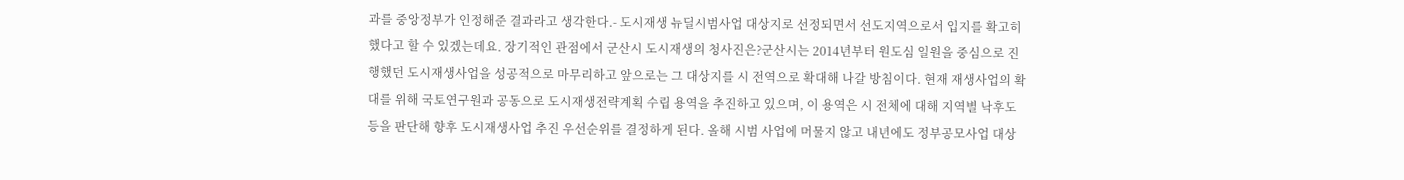과를 중앙정부가 인정해준 결과라고 생각한다.- 도시재생 뉴딜시범사업 대상지로 선정되면서 선도지역으로서 입지를 확고히 했다고 할 수 있겠는데요. 장기적인 관점에서 군산시 도시재생의 청사진은?군산시는 2014년부터 원도심 일원을 중심으로 진행했던 도시재생사업을 성공적으로 마무리하고 앞으로는 그 대상지를 시 전역으로 확대해 나갈 방침이다. 현재 재생사업의 확대를 위해 국토연구원과 공동으로 도시재생전략계획 수립 용역을 추진하고 있으며, 이 용역은 시 전체에 대해 지역별 낙후도 등을 판단해 향후 도시재생사업 추진 우선순위를 결정하게 된다. 올해 시범 사업에 머물지 않고 내년에도 정부공모사업 대상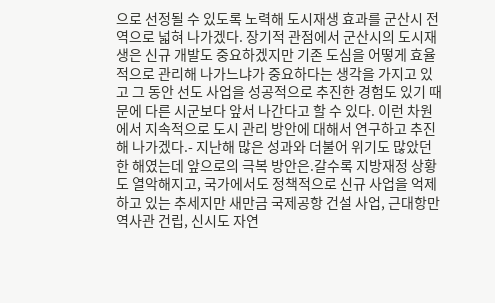으로 선정될 수 있도록 노력해 도시재생 효과를 군산시 전역으로 넓혀 나가겠다. 장기적 관점에서 군산시의 도시재생은 신규 개발도 중요하겠지만 기존 도심을 어떻게 효율적으로 관리해 나가느냐가 중요하다는 생각을 가지고 있고 그 동안 선도 사업을 성공적으로 추진한 경험도 있기 때문에 다른 시군보다 앞서 나간다고 할 수 있다. 이런 차원에서 지속적으로 도시 관리 방안에 대해서 연구하고 추진해 나가겠다.- 지난해 많은 성과와 더불어 위기도 많았던 한 해였는데 앞으로의 극복 방안은.갈수록 지방재정 상황도 열악해지고, 국가에서도 정책적으로 신규 사업을 억제하고 있는 추세지만 새만금 국제공항 건설 사업, 근대항만역사관 건립, 신시도 자연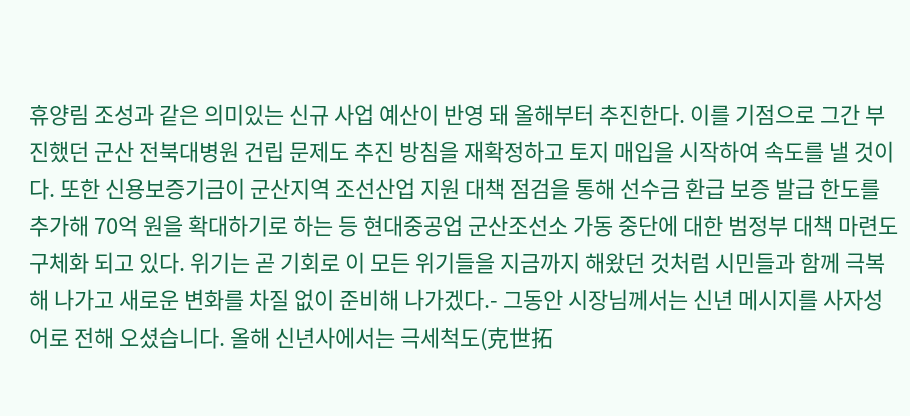휴양림 조성과 같은 의미있는 신규 사업 예산이 반영 돼 올해부터 추진한다. 이를 기점으로 그간 부진했던 군산 전북대병원 건립 문제도 추진 방침을 재확정하고 토지 매입을 시작하여 속도를 낼 것이다. 또한 신용보증기금이 군산지역 조선산업 지원 대책 점검을 통해 선수금 환급 보증 발급 한도를 추가해 70억 원을 확대하기로 하는 등 현대중공업 군산조선소 가동 중단에 대한 범정부 대책 마련도 구체화 되고 있다. 위기는 곧 기회로 이 모든 위기들을 지금까지 해왔던 것처럼 시민들과 함께 극복해 나가고 새로운 변화를 차질 없이 준비해 나가겠다.- 그동안 시장님께서는 신년 메시지를 사자성어로 전해 오셨습니다. 올해 신년사에서는 극세척도(克世拓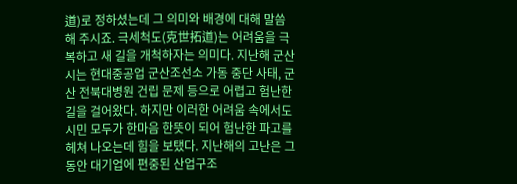道)로 정하셨는데 그 의미와 배경에 대해 말씀해 주시죠. 극세척도(克世拓道)는 어려움을 극복하고 새 길을 개척하자는 의미다. 지난해 군산시는 현대중공업 군산조선소 가동 중단 사태, 군산 전북대병원 건립 문제 등으로 어렵고 험난한 길을 걸어왔다. 하지만 이러한 어려움 속에서도 시민 모두가 한마음 한뜻이 되어 험난한 파고를 헤쳐 나오는데 힘을 보탰다. 지난해의 고난은 그동안 대기업에 편중된 산업구조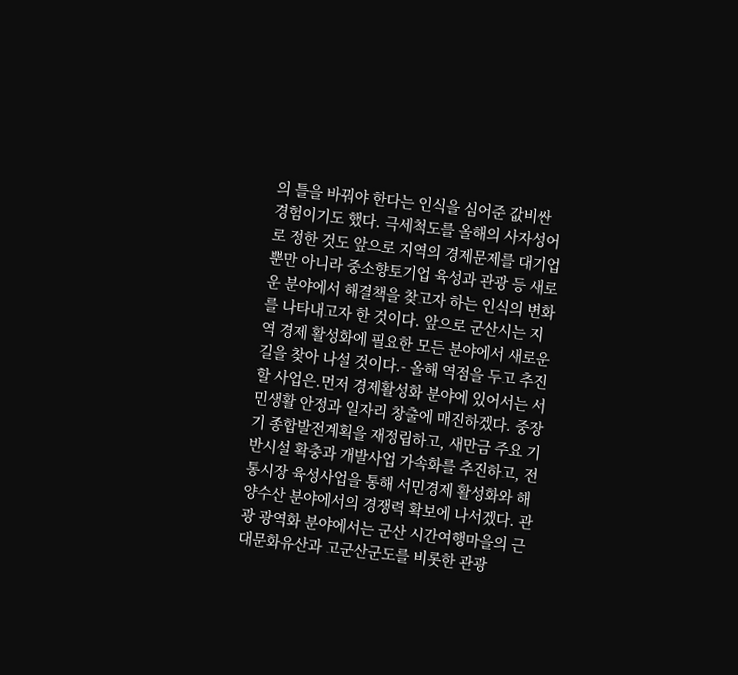의 틀을 바꿔야 한다는 인식을 심어준 값비싼 경험이기도 했다. 극세척도를 올해의 사자성어로 정한 것도 앞으로 지역의 경제문제를 대기업뿐만 아니라 중소향토기업 육성과 관광 등 새로운 분야에서 해결책을 찾고자 하는 인식의 변화를 나타내고자 한 것이다. 앞으로 군산시는 지역 경제 활성화에 필요한 모든 분야에서 새로운 길을 찾아 나설 것이다.- 올해 역점을 두고 추진할 사업은.먼저 경제활성화 분야에 있어서는 서민생활 안정과 일자리 창출에 매진하겠다. 중장기 종합발전계획을 재정립하고, 새만금 주요 기반시설 확충과 개발사업 가속화를 추진하고, 전통시장 육성사업을 통해 서민경제 활성화와 해양수산 분야에서의 경쟁력 확보에 나서겠다. 관광 광역화 분야에서는 군산 시간여행마을의 근대문화유산과 고군산군도를 비롯한 관광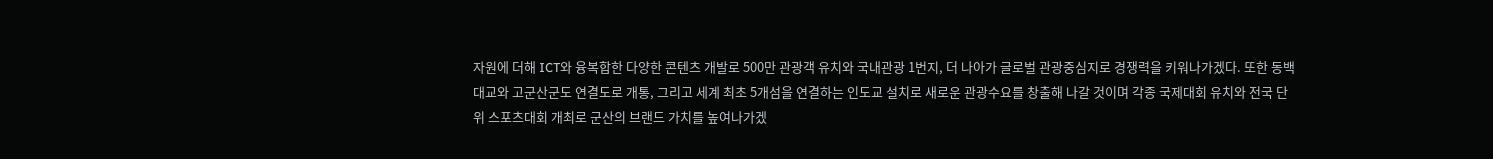자원에 더해 ICT와 융복합한 다양한 콘텐츠 개발로 500만 관광객 유치와 국내관광 1번지, 더 나아가 글로벌 관광중심지로 경쟁력을 키워나가겠다. 또한 동백대교와 고군산군도 연결도로 개통, 그리고 세계 최초 5개섬을 연결하는 인도교 설치로 새로운 관광수요를 창출해 나갈 것이며 각종 국제대회 유치와 전국 단위 스포츠대회 개최로 군산의 브랜드 가치를 높여나가겠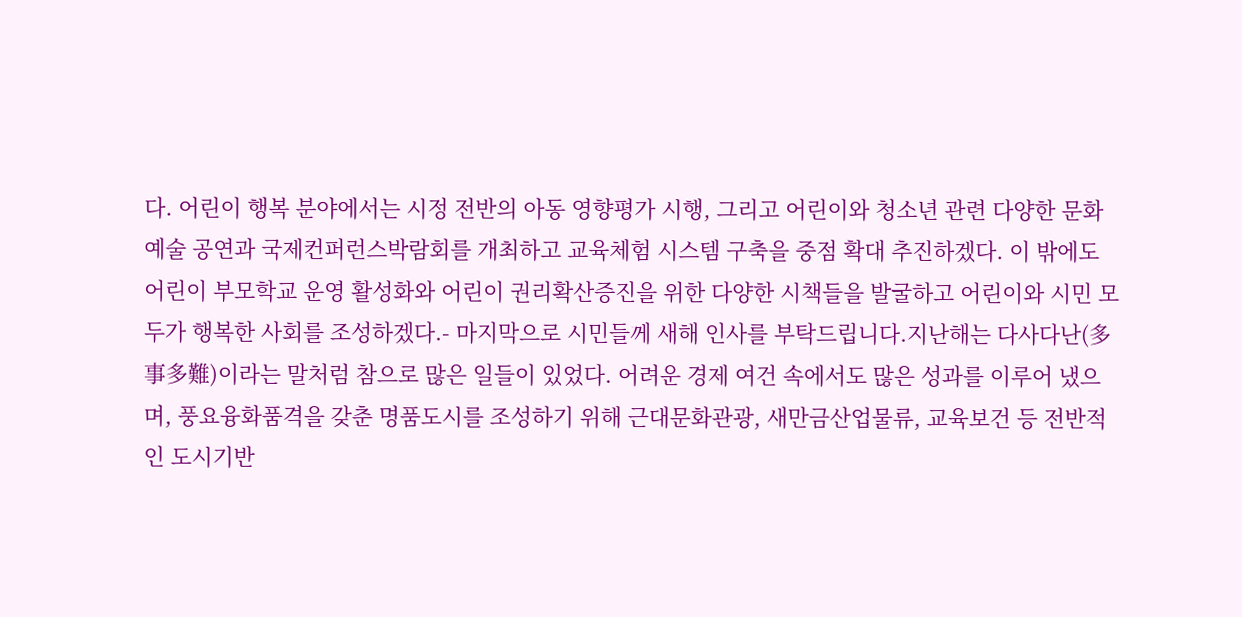다. 어린이 행복 분야에서는 시정 전반의 아동 영향평가 시행, 그리고 어린이와 청소년 관련 다양한 문화예술 공연과 국제컨퍼런스박람회를 개최하고 교육체험 시스템 구축을 중점 확대 추진하겠다. 이 밖에도 어린이 부모학교 운영 활성화와 어린이 권리확산증진을 위한 다양한 시책들을 발굴하고 어린이와 시민 모두가 행복한 사회를 조성하겠다.- 마지막으로 시민들께 새해 인사를 부탁드립니다.지난해는 다사다난(多事多難)이라는 말처럼 참으로 많은 일들이 있었다. 어려운 경제 여건 속에서도 많은 성과를 이루어 냈으며, 풍요융화품격을 갖춘 명품도시를 조성하기 위해 근대문화관광, 새만금산업물류, 교육보건 등 전반적인 도시기반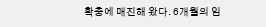확충에 매진해 왔다. 6개월의 임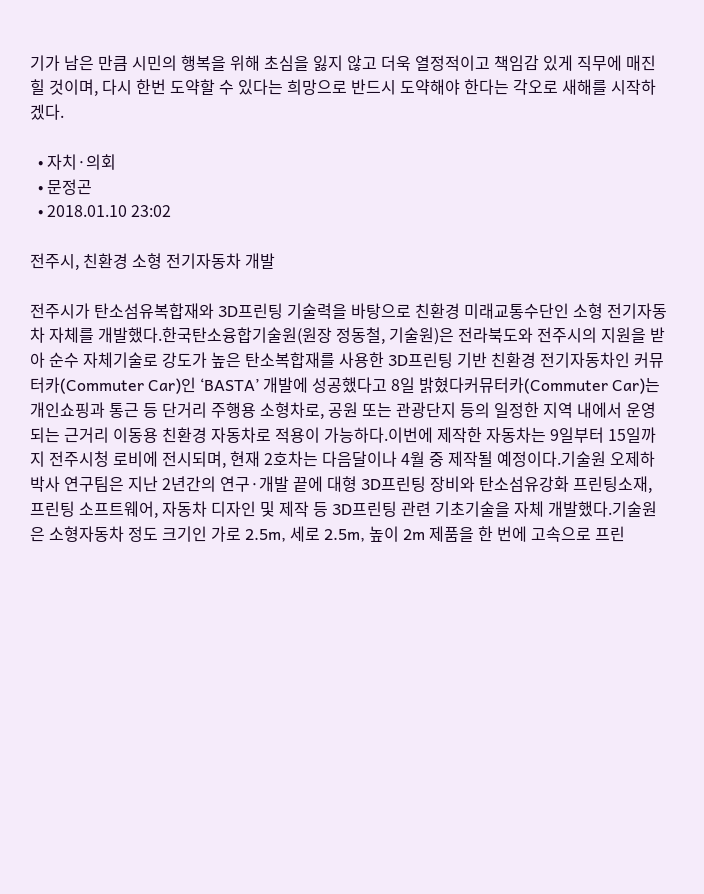기가 남은 만큼 시민의 행복을 위해 초심을 잃지 않고 더욱 열정적이고 책임감 있게 직무에 매진힐 것이며, 다시 한번 도약할 수 있다는 희망으로 반드시 도약해야 한다는 각오로 새해를 시작하겠다.

  • 자치·의회
  • 문정곤
  • 2018.01.10 23:02

전주시, 친환경 소형 전기자동차 개발

전주시가 탄소섬유복합재와 3D프린팅 기술력을 바탕으로 친환경 미래교통수단인 소형 전기자동차 자체를 개발했다.한국탄소융합기술원(원장 정동철, 기술원)은 전라북도와 전주시의 지원을 받아 순수 자체기술로 강도가 높은 탄소복합재를 사용한 3D프린팅 기반 친환경 전기자동차인 커뮤터카(Commuter Car)인 ‘BASTA’ 개발에 성공했다고 8일 밝혔다커뮤터카(Commuter Car)는 개인쇼핑과 통근 등 단거리 주행용 소형차로, 공원 또는 관광단지 등의 일정한 지역 내에서 운영되는 근거리 이동용 친환경 자동차로 적용이 가능하다.이번에 제작한 자동차는 9일부터 15일까지 전주시청 로비에 전시되며, 현재 2호차는 다음달이나 4월 중 제작될 예정이다.기술원 오제하 박사 연구팀은 지난 2년간의 연구·개발 끝에 대형 3D프린팅 장비와 탄소섬유강화 프린팅소재, 프린팅 소프트웨어, 자동차 디자인 및 제작 등 3D프린팅 관련 기초기술을 자체 개발했다.기술원은 소형자동차 정도 크기인 가로 2.5m, 세로 2.5m, 높이 2m 제품을 한 번에 고속으로 프린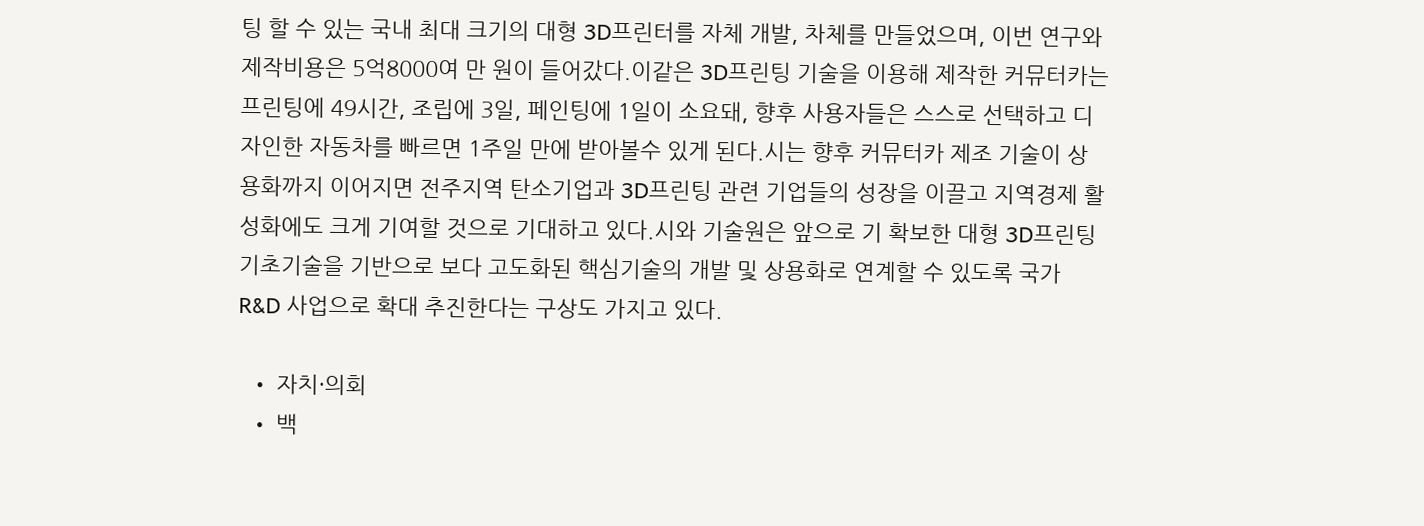팅 할 수 있는 국내 최대 크기의 대형 3D프린터를 자체 개발, 차체를 만들었으며, 이번 연구와 제작비용은 5억8000여 만 원이 들어갔다.이같은 3D프린팅 기술을 이용해 제작한 커뮤터카는 프린팅에 49시간, 조립에 3일, 페인팅에 1일이 소요돼, 향후 사용자들은 스스로 선택하고 디자인한 자동차를 빠르면 1주일 만에 받아볼수 있게 된다.시는 향후 커뮤터카 제조 기술이 상용화까지 이어지면 전주지역 탄소기업과 3D프린팅 관련 기업들의 성장을 이끌고 지역경제 활성화에도 크게 기여할 것으로 기대하고 있다.시와 기술원은 앞으로 기 확보한 대형 3D프린팅 기초기술을 기반으로 보다 고도화된 핵심기술의 개발 및 상용화로 연계할 수 있도록 국가 R&D 사업으로 확대 추진한다는 구상도 가지고 있다.

  • 자치·의회
  • 백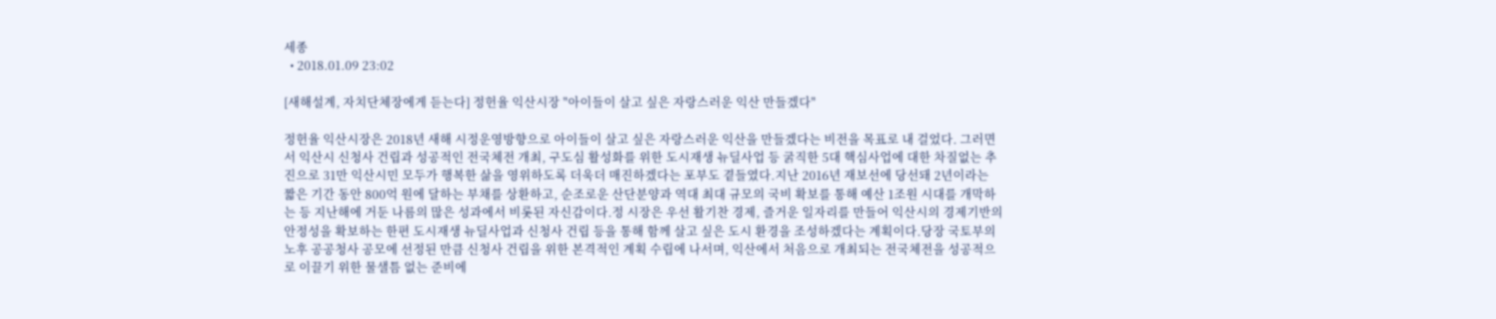세종
  • 2018.01.09 23:02

[새해설계, 자치단체장에게 듣는다] 정헌율 익산시장 "아이들이 살고 싶은 자랑스러운 익산 만들겠다"

정헌율 익산시장은 2018년 새해 시정운영방향으로 아이들이 살고 싶은 자랑스러운 익산을 만들겠다는 비전을 목표로 내 걸었다. 그러면서 익산시 신청사 건립과 성공적인 전국체전 개최, 구도심 활성화를 위한 도시재생 뉴딜사업 등 굵직한 5대 핵심사업에 대한 차질없는 추진으로 31만 익산시민 모두가 행복한 삶을 영위하도록 더욱더 매진하겠다는 포부도 곁들였다.지난 2016년 재보선에 당선돼 2년이라는 짧은 기간 동안 800억 원에 달하는 부채를 상환하고, 순조로운 산단분양과 역대 최대 규모의 국비 확보를 통해 예산 1조원 시대를 개막하는 등 지난해에 거둔 나름의 많은 성과에서 비롯된 자신감이다.정 시장은 우선 활기찬 경제, 즐거운 일자리를 만들어 익산시의 경제기반의 안정성을 확보하는 한편 도시재생 뉴딜사업과 신청사 건립 등을 통해 함께 살고 싶은 도시 환경을 조성하겠다는 계획이다.당장 국토부의 노후 공공청사 공모에 선정된 만큼 신청사 건립을 위한 본격적인 계획 수립에 나서며, 익산에서 처음으로 개최되는 전국체전을 성공적으로 이끌기 위한 물샐틈 없는 준비에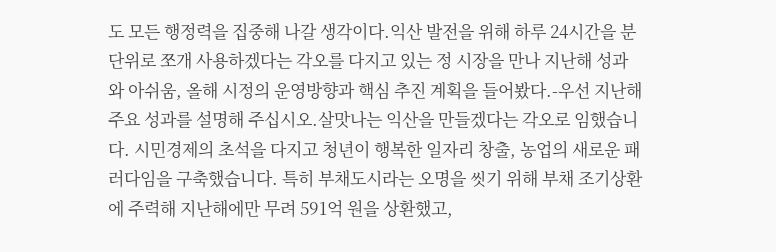도 모든 행정력을 집중해 나갈 생각이다.익산 발전을 위해 하루 24시간을 분단위로 쪼개 사용하겠다는 각오를 다지고 있는 정 시장을 만나 지난해 성과와 아쉬움, 올해 시정의 운영방향과 핵심 추진 계획을 들어봤다.-우선 지난해 주요 성과를 설명해 주십시오.살맛나는 익산을 만들겠다는 각오로 임했습니다. 시민경제의 초석을 다지고 청년이 행복한 일자리 창출, 농업의 새로운 패러다임을 구축했습니다. 특히 부채도시라는 오명을 씻기 위해 부채 조기상환에 주력해 지난해에만 무려 591억 원을 상환했고,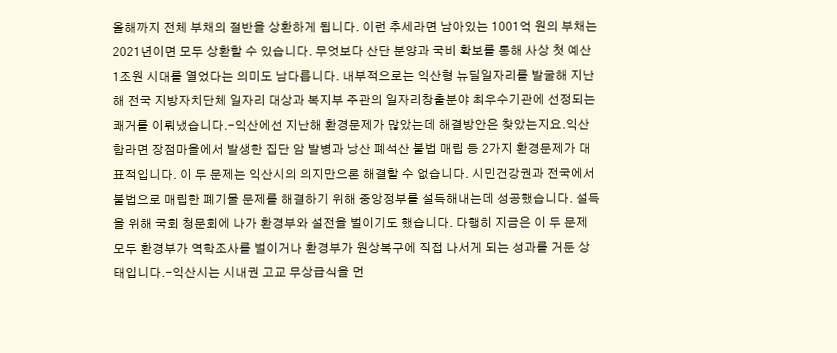올해까지 전체 부채의 절반을 상환하게 됩니다. 이런 추세라면 남아있는 1001억 원의 부채는 2021년이면 모두 상환할 수 있습니다. 무엇보다 산단 분양과 국비 확보를 통해 사상 첫 예산 1조원 시대를 열었다는 의미도 남다릅니다. 내부적으로는 익산형 뉴딜일자리를 발굴해 지난해 전국 지방자치단체 일자리 대상과 복지부 주관의 일자리창출분야 최우수기관에 선정되는 쾌거를 이뤄냈습니다.-익산에선 지난해 환경문제가 많았는데 해결방안은 찾았는지요.익산 함라면 장점마을에서 발생한 집단 암 발병과 낭산 폐석산 불법 매립 등 2가지 환경문제가 대표적입니다. 이 두 문제는 익산시의 의지만으론 해결할 수 없습니다. 시민건강권과 전국에서 불법으로 매립한 폐기물 문제를 해결하기 위해 중앙정부를 설득해내는데 성공했습니다. 설득을 위해 국회 청문회에 나가 환경부와 설전을 벌이기도 했습니다. 다행히 지금은 이 두 문제 모두 환경부가 역학조사를 벌이거나 환경부가 원상복구에 직접 나서게 되는 성과를 거둔 상태입니다.-익산시는 시내권 고교 무상급식을 먼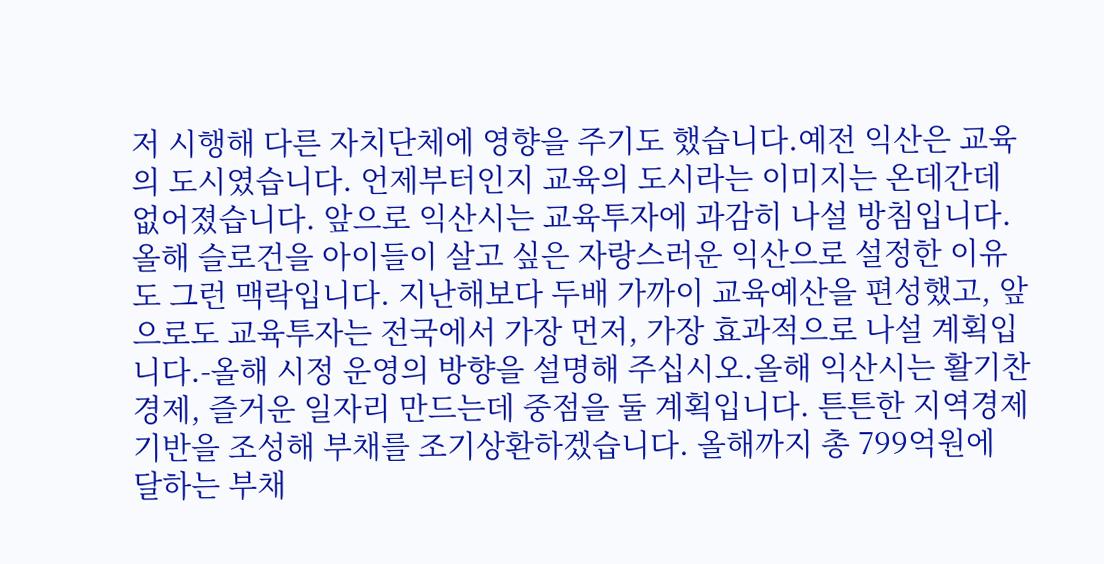저 시행해 다른 자치단체에 영향을 주기도 했습니다.예전 익산은 교육의 도시였습니다. 언제부터인지 교육의 도시라는 이미지는 온데간데 없어졌습니다. 앞으로 익산시는 교육투자에 과감히 나설 방침입니다. 올해 슬로건을 아이들이 살고 싶은 자랑스러운 익산으로 설정한 이유도 그런 맥락입니다. 지난해보다 두배 가까이 교육예산을 편성했고, 앞으로도 교육투자는 전국에서 가장 먼저, 가장 효과적으로 나설 계획입니다.-올해 시정 운영의 방향을 설명해 주십시오.올해 익산시는 활기찬 경제, 즐거운 일자리 만드는데 중점을 둘 계획입니다. 튼튼한 지역경제 기반을 조성해 부채를 조기상환하겠습니다. 올해까지 총 799억원에 달하는 부채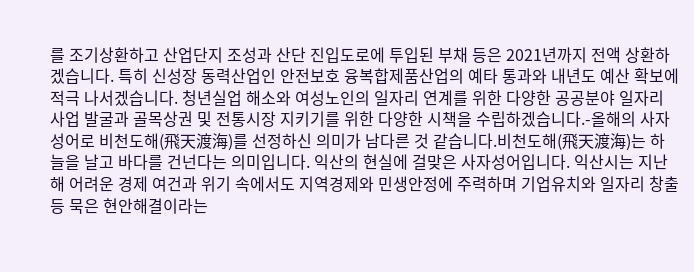를 조기상환하고 산업단지 조성과 산단 진입도로에 투입된 부채 등은 2021년까지 전액 상환하겠습니다. 특히 신성장 동력산업인 안전보호 융복합제품산업의 예타 통과와 내년도 예산 확보에 적극 나서겠습니다. 청년실업 해소와 여성노인의 일자리 연계를 위한 다양한 공공분야 일자리 사업 발굴과 골목상권 및 전통시장 지키기를 위한 다양한 시책을 수립하겠습니다.-올해의 사자성어로 비천도해(飛天渡海)를 선정하신 의미가 남다른 것 같습니다.비천도해(飛天渡海)는 하늘을 날고 바다를 건넌다는 의미입니다. 익산의 현실에 걸맞은 사자성어입니다. 익산시는 지난해 어려운 경제 여건과 위기 속에서도 지역경제와 민생안정에 주력하며 기업유치와 일자리 창출 등 묵은 현안해결이라는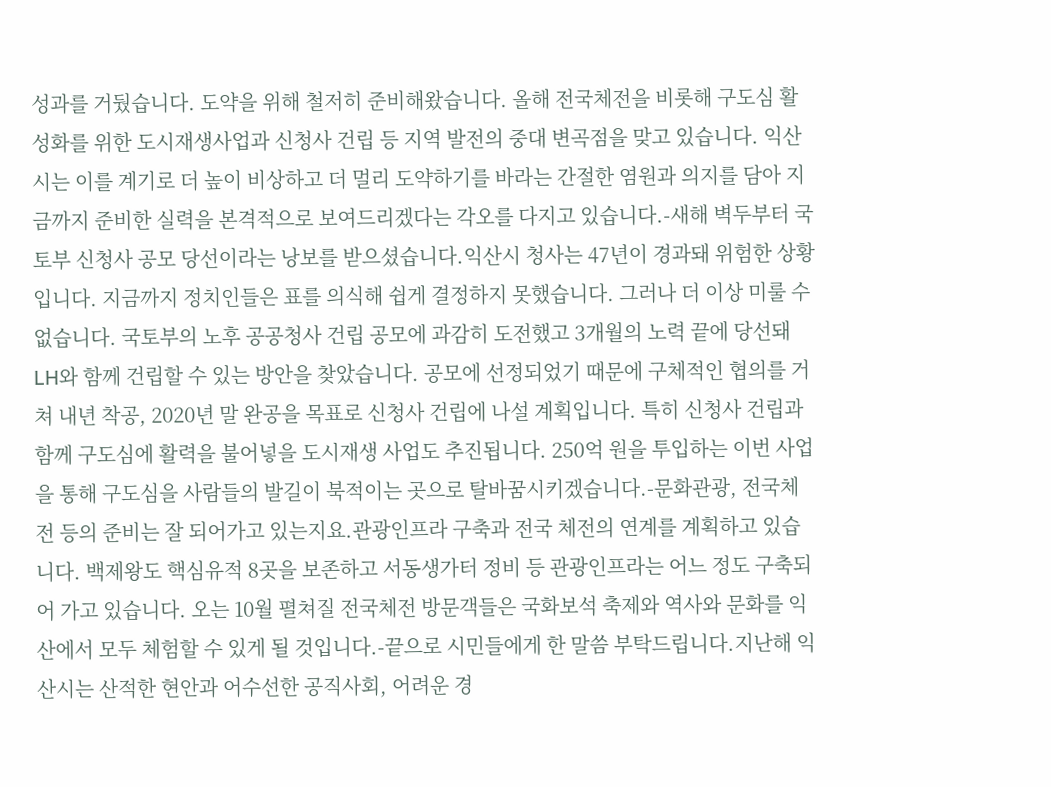성과를 거뒀습니다. 도약을 위해 철저히 준비해왔습니다. 올해 전국체전을 비롯해 구도심 활성화를 위한 도시재생사업과 신청사 건립 등 지역 발전의 중대 변곡점을 맞고 있습니다. 익산시는 이를 계기로 더 높이 비상하고 더 멀리 도약하기를 바라는 간절한 염원과 의지를 담아 지금까지 준비한 실력을 본격적으로 보여드리겠다는 각오를 다지고 있습니다.-새해 벽두부터 국토부 신청사 공모 당선이라는 낭보를 받으셨습니다.익산시 청사는 47년이 경과돼 위험한 상황입니다. 지금까지 정치인들은 표를 의식해 쉽게 결정하지 못했습니다. 그러나 더 이상 미룰 수 없습니다. 국토부의 노후 공공청사 건립 공모에 과감히 도전했고 3개월의 노력 끝에 당선돼 LH와 함께 건립할 수 있는 방안을 찾았습니다. 공모에 선정되었기 때문에 구체적인 협의를 거쳐 내년 착공, 2020년 말 완공을 목표로 신청사 건립에 나설 계획입니다. 특히 신청사 건립과 함께 구도심에 활력을 불어넣을 도시재생 사업도 추진됩니다. 250억 원을 투입하는 이번 사업을 통해 구도심을 사람들의 발길이 북적이는 곳으로 탈바꿈시키겠습니다.-문화관광, 전국체전 등의 준비는 잘 되어가고 있는지요.관광인프라 구축과 전국 체전의 연계를 계획하고 있습니다. 백제왕도 핵심유적 8곳을 보존하고 서동생가터 정비 등 관광인프라는 어느 정도 구축되어 가고 있습니다. 오는 10월 펼쳐질 전국체전 방문객들은 국화보석 축제와 역사와 문화를 익산에서 모두 체험할 수 있게 될 것입니다.-끝으로 시민들에게 한 말씀 부탁드립니다.지난해 익산시는 산적한 현안과 어수선한 공직사회, 어려운 경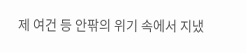제 여건 등 안팎의 위기 속에서 지냈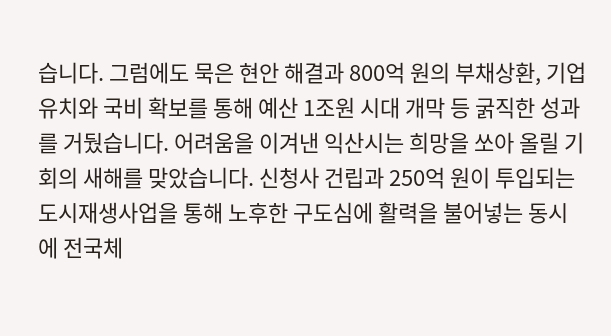습니다. 그럼에도 묵은 현안 해결과 800억 원의 부채상환, 기업유치와 국비 확보를 통해 예산 1조원 시대 개막 등 굵직한 성과를 거뒀습니다. 어려움을 이겨낸 익산시는 희망을 쏘아 올릴 기회의 새해를 맞았습니다. 신청사 건립과 250억 원이 투입되는 도시재생사업을 통해 노후한 구도심에 활력을 불어넣는 동시에 전국체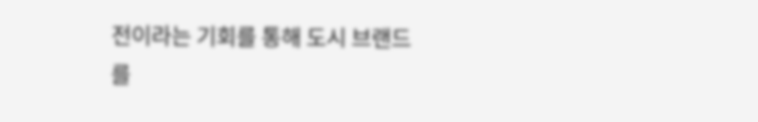전이라는 기회를 통해 도시 브랜드를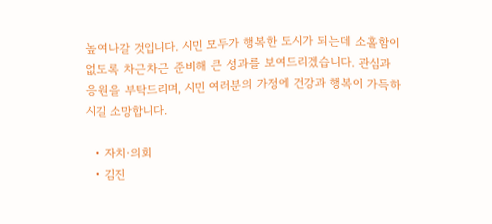높여나갈 것입니다. 시민 모두가 행복한 도시가 되는데 소홀함이 없도록 차근차근 준비해 큰 성과를 보여드리겠습니다. 관심과 응원을 부탁드리며, 시민 여러분의 가정에 건강과 행복이 가득하시길 소망합니다.

  • 자치·의회
  • 김진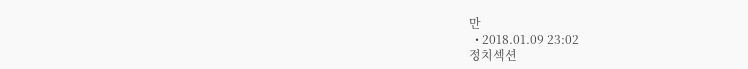만
  • 2018.01.09 23:02
정치섹션